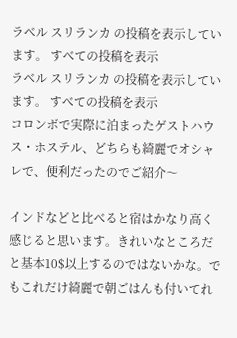ラベル スリランカ の投稿を表示しています。 すべての投稿を表示
ラベル スリランカ の投稿を表示しています。 すべての投稿を表示
コロンボで実際に泊まったゲストハウス・ホステル、どちらも綺麗でオシャレで、便利だったのでご紹介〜

インドなどと比べると宿はかなり高く感じると思います。きれいなところだと基本10$以上するのではないかな。でもこれだけ綺麗で朝ごはんも付いてれ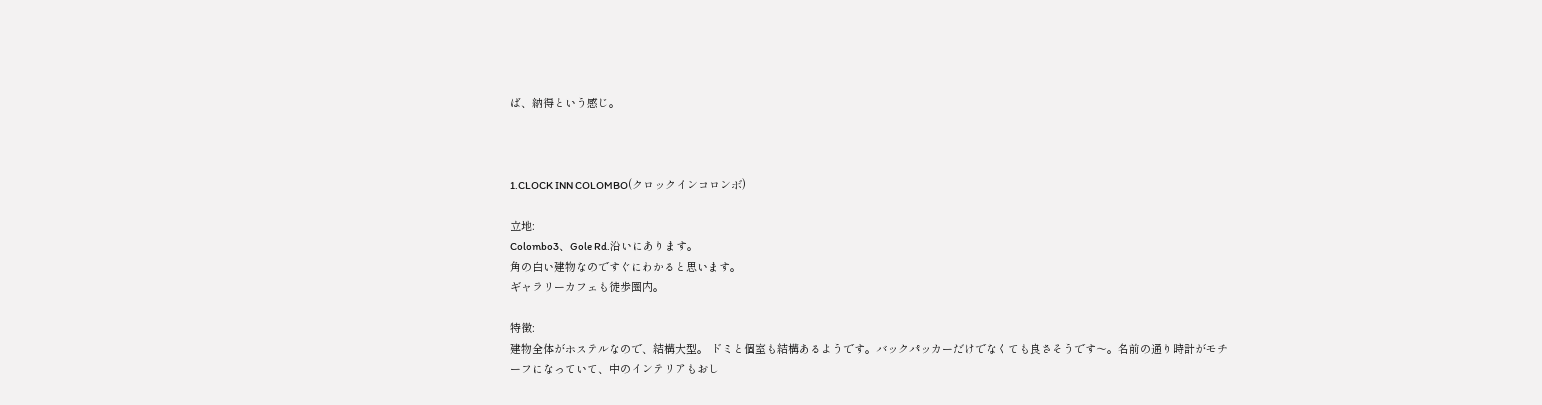ば、納得という感じ。



1.CLOCK INN COLOMBO(クロックインコロンボ)

立地:
Colombo3、Gole Rd.沿いにあります。
角の白い建物なのですぐにわかると思います。
ギャラリーカフェも徒歩圏内。

特徴:
建物全体がホステルなので、結構大型。 ドミと個室も結構あるようです。バックパッカーだけでなくても良さそうです〜。名前の通り時計がモチーフになっていて、中のインテリアもおし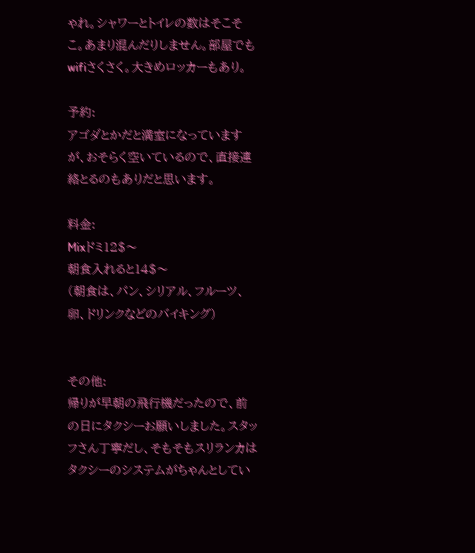ゃれ。シャワーとトイレの数はそこそこ。あまり混んだりしません。部屋でもwifiさくさく。大きめロッカーもあり。

予約:
アゴダとかだと満室になっていますが、おそらく空いているので、直接連絡とるのもありだと思います。

料金:
Mixドミ12$〜
朝食入れると14$〜
(朝食は、パン、シリアル、フルーツ、卵、ドリンクなどのバイキング)


その他:
帰りが早朝の飛行機だったので、前の日にタクシーお願いしました。スタッフさん丁寧だし、そもそもスリランカはタクシーのシステムがちゃんとしてい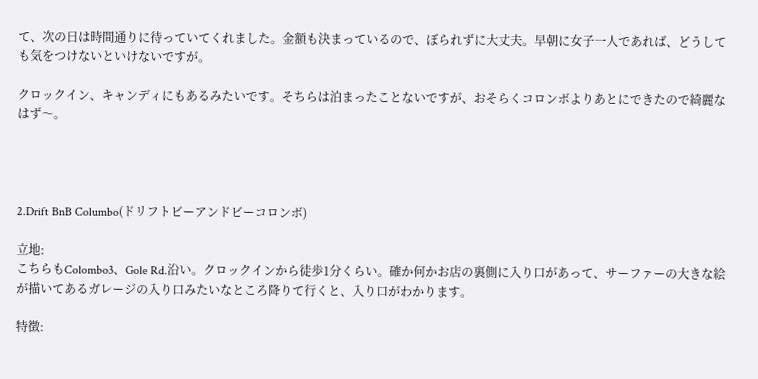て、次の日は時間通りに待っていてくれました。金額も決まっているので、ぼられずに大丈夫。早朝に女子一人であれば、どうしても気をつけないといけないですが。

クロックイン、キャンディにもあるみたいです。そちらは泊まったことないですが、おそらくコロンボよりあとにできたので綺麗なはず〜。




2.Drift BnB Columbo(ドリフトビーアンドビーコロンボ)

立地:
こちらもColombo3、Gole Rd.沿い。クロックインから徒歩1分くらい。確か何かお店の裏側に入り口があって、サーファーの大きな絵が描いてあるガレージの入り口みたいなところ降りて行くと、入り口がわかります。

特徴: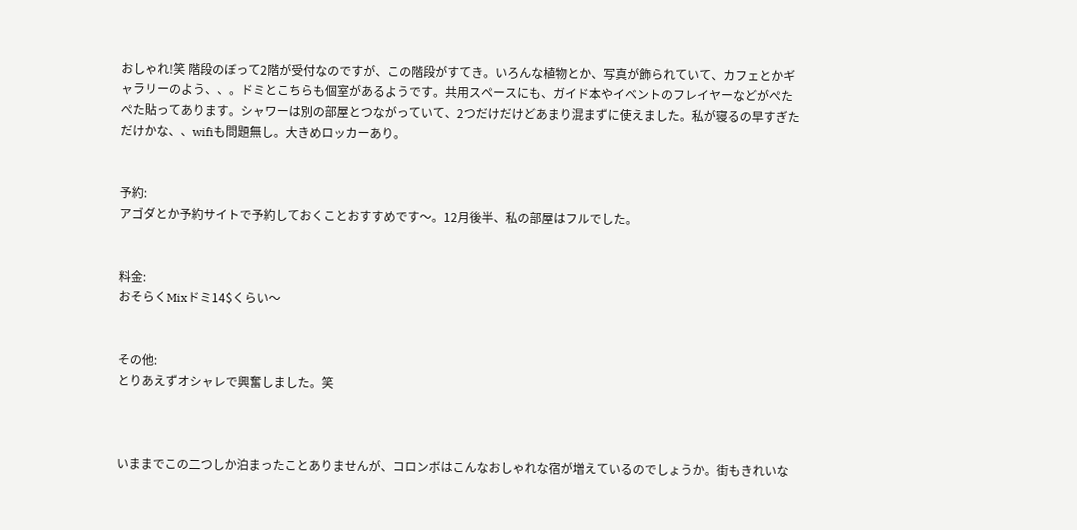おしゃれ!笑 階段のぼって2階が受付なのですが、この階段がすてき。いろんな植物とか、写真が飾られていて、カフェとかギャラリーのよう、、。ドミとこちらも個室があるようです。共用スペースにも、ガイド本やイベントのフレイヤーなどがぺたぺた貼ってあります。シャワーは別の部屋とつながっていて、2つだけだけどあまり混まずに使えました。私が寝るの早すぎただけかな、、wifiも問題無し。大きめロッカーあり。


予約:
アゴダとか予約サイトで予約しておくことおすすめです〜。12月後半、私の部屋はフルでした。


料金:
おそらくMixドミ14$くらい〜


その他:
とりあえずオシャレで興奮しました。笑



いままでこの二つしか泊まったことありませんが、コロンボはこんなおしゃれな宿が増えているのでしょうか。街もきれいな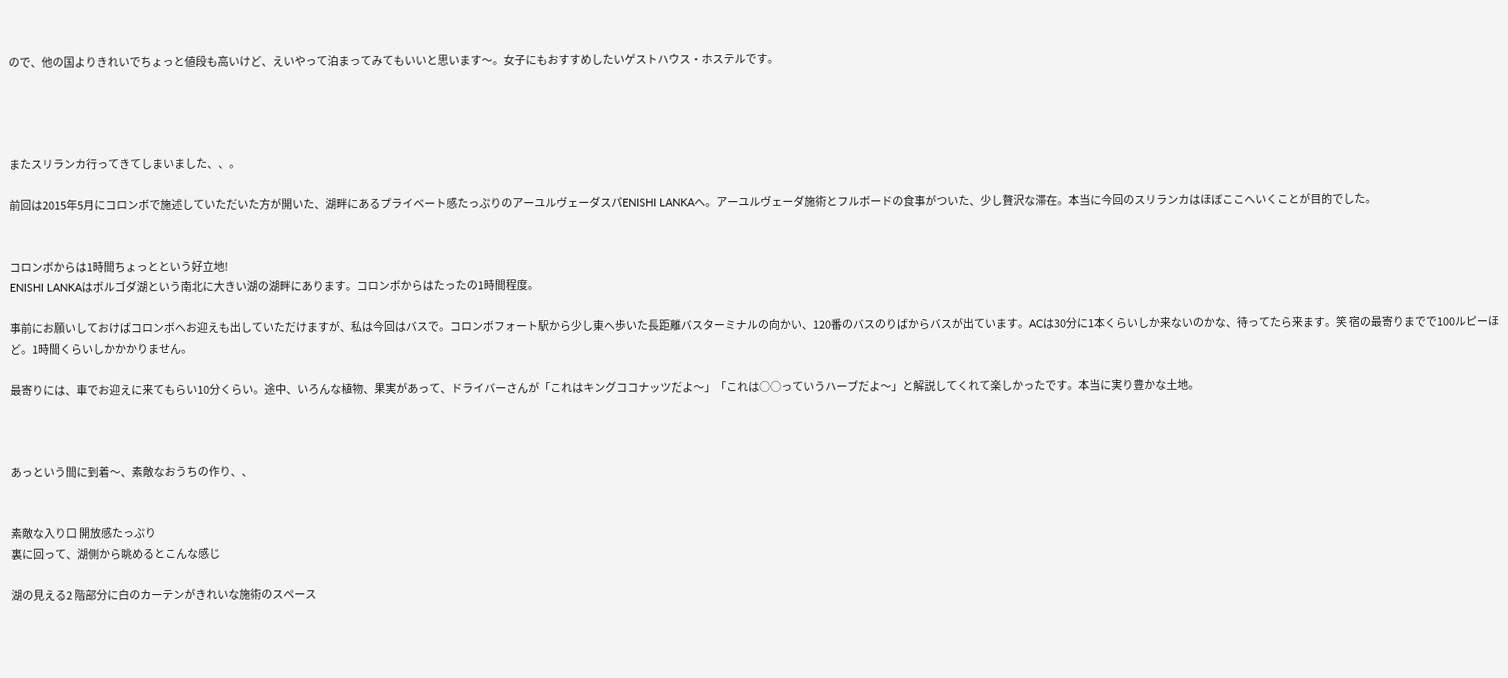ので、他の国よりきれいでちょっと値段も高いけど、えいやって泊まってみてもいいと思います〜。女子にもおすすめしたいゲストハウス・ホステルです。




またスリランカ行ってきてしまいました、、。

前回は2015年5月にコロンボで施述していただいた方が開いた、湖畔にあるプライベート感たっぷりのアーユルヴェーダスパENISHI LANKAへ。アーユルヴェーダ施術とフルボードの食事がついた、少し贅沢な滞在。本当に今回のスリランカはほぼここへいくことが目的でした。


コロンボからは1時間ちょっとという好立地!
ENISHI LANKAはボルゴダ湖という南北に大きい湖の湖畔にあります。コロンボからはたったの1時間程度。

事前にお願いしておけばコロンボへお迎えも出していただけますが、私は今回はバスで。コロンボフォート駅から少し東へ歩いた長距離バスターミナルの向かい、120番のバスのりばからバスが出ています。ACは30分に1本くらいしか来ないのかな、待ってたら来ます。笑 宿の最寄りまでで100ルピーほど。1時間くらいしかかかりません。

最寄りには、車でお迎えに来てもらい10分くらい。途中、いろんな植物、果実があって、ドライバーさんが「これはキングココナッツだよ〜」「これは○○っていうハーブだよ〜」と解説してくれて楽しかったです。本当に実り豊かな土地。



あっという間に到着〜、素敵なおうちの作り、、


素敵な入り口 開放感たっぷり
裏に回って、湖側から眺めるとこんな感じ

湖の見える2 階部分に白のカーテンがきれいな施術のスペース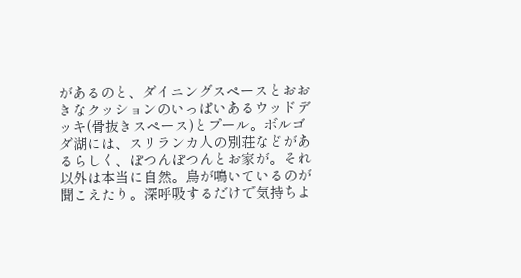があるのと、ダイニングスペースとおおきなクッションのいっぱいあるウッドデッキ(骨抜きスペース)とプール。ボルゴダ湖には、スリランカ人の別荘などがあるらしく、ぽつんぽつんとお家が。それ以外は本当に自然。鳥が鳴いているのが聞こえたり。深呼吸するだけで気持ちよ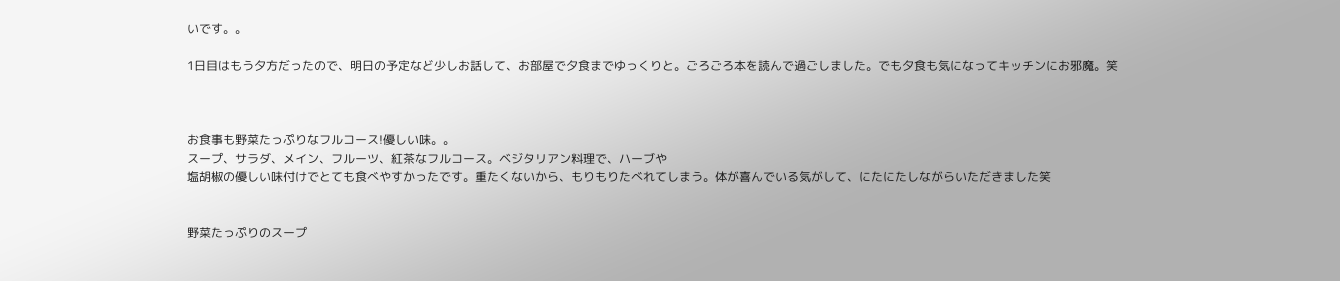いです。。

1日目はもう夕方だったので、明日の予定など少しお話して、お部屋で夕食までゆっくりと。ごろごろ本を読んで過ごしました。でも夕食も気になってキッチンにお邪魔。笑



お食事も野菜たっぷりなフルコース!優しい味。。
スープ、サラダ、メイン、フルーツ、紅茶なフルコース。ベジタリアン料理で、ハーブや
塩胡椒の優しい味付けでとても食べやすかったです。重たくないから、もりもりたべれてしまう。体が喜んでいる気がして、にたにたしながらいただきました笑


野菜たっぷりのスープ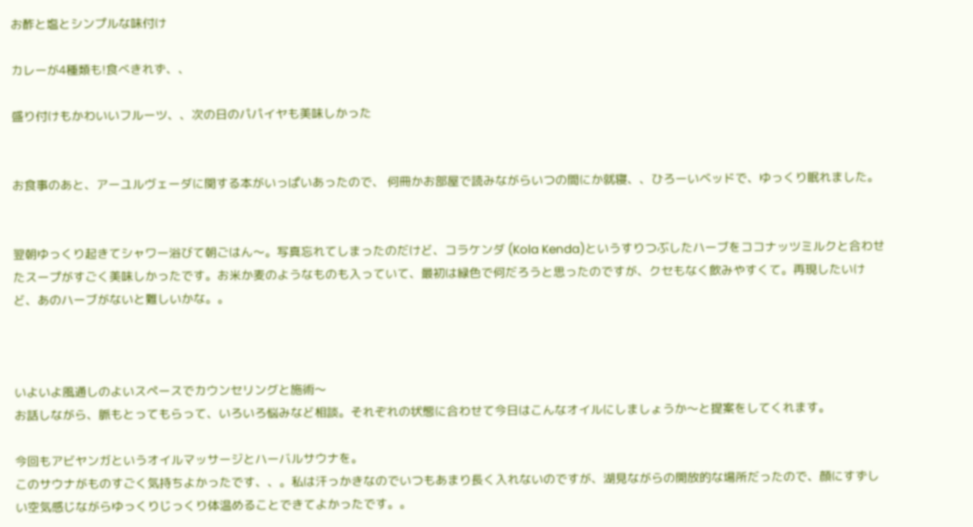お酢と塩とシンプルな味付け

カレーが4種類も!食べきれず、、

盛り付けもかわいいフルーツ、、次の日のパパイヤも美味しかった


お食事のあと、アーユルヴェーダに関する本がいっぱいあったので、 何冊かお部屋で読みながらいつの間にか就寝、、ひろーいベッドで、ゆっくり眠れました。


翌朝ゆっくり起きてシャワー浴びて朝ごはん〜。写真忘れてしまったのだけど、コラケンダ (Kola Kenda)というすりつぶしたハーブをココナッツミルクと合わせたスープがすごく美味しかったです。お米か麦のようなものも入っていて、最初は緑色で何だろうと思ったのですが、クセもなく飲みやすくて。再現したいけど、あのハーブがないと難しいかな。。



いよいよ風通しのよいスペースでカウンセリングと施術〜
お話しながら、脈もとってもらって、いろいろ悩みなど相談。それぞれの状態に合わせて今日はこんなオイルにしましょうか〜と提案をしてくれます。

今回もアビヤンガというオイルマッサージとハーバルサウナを。
このサウナがものすごく気持ちよかったです、、。私は汗っかきなのでいつもあまり長く入れないのですが、湖見ながらの開放的な場所だったので、顔にすずしい空気感じながらゆっくりじっくり体温めることできてよかったです。。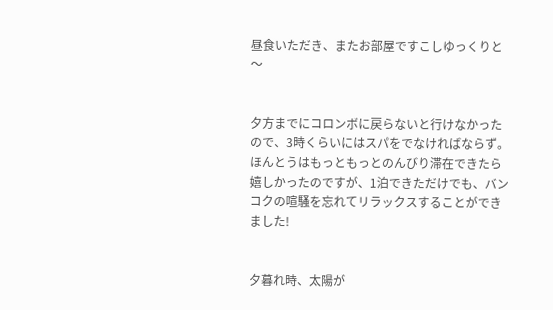昼食いただき、またお部屋ですこしゆっくりと〜


夕方までにコロンボに戻らないと行けなかったので、3時くらいにはスパをでなければならず。ほんとうはもっともっとのんびり滞在できたら嬉しかったのですが、1泊できただけでも、バンコクの喧騒を忘れてリラックスすることができました!


夕暮れ時、太陽が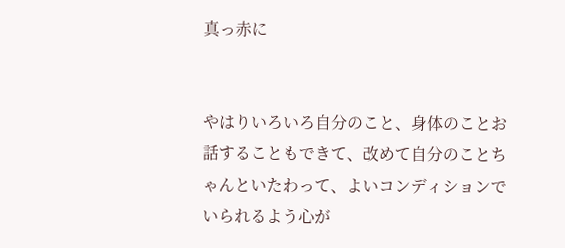真っ赤に


やはりいろいろ自分のこと、身体のことお話することもできて、改めて自分のことちゃんといたわって、よいコンディションでいられるよう心が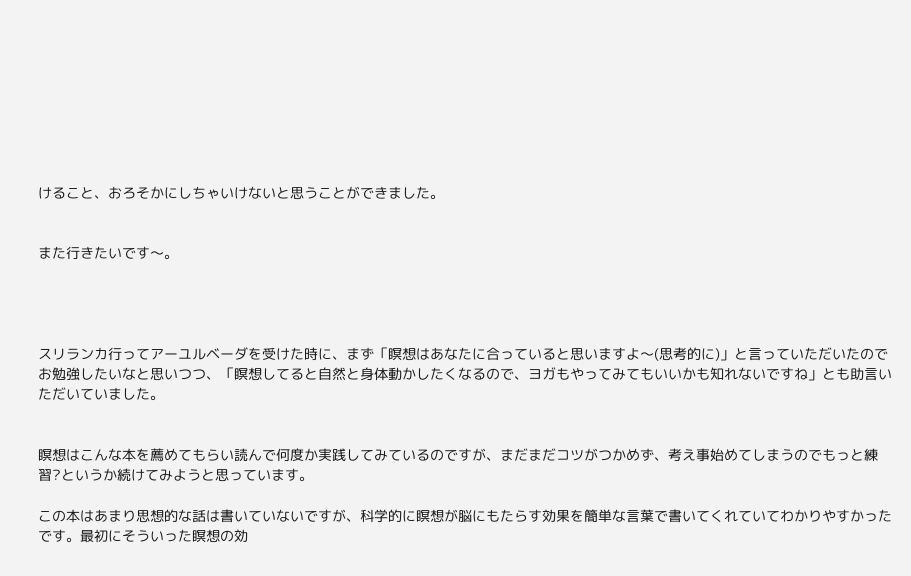けること、おろそかにしちゃいけないと思うことができました。


また行きたいです〜。




スリランカ行ってアーユルベーダを受けた時に、まず「瞑想はあなたに合っていると思いますよ〜(思考的に)」と言っていただいたのでお勉強したいなと思いつつ、「瞑想してると自然と身体動かしたくなるので、ヨガもやってみてもいいかも知れないですね」とも助言いただいていました。


瞑想はこんな本を薦めてもらい読んで何度か実践してみているのですが、まだまだコツがつかめず、考え事始めてしまうのでもっと練習?というか続けてみようと思っています。

この本はあまり思想的な話は書いていないですが、科学的に瞑想が脳にもたらす効果を簡単な言葉で書いてくれていてわかりやすかったです。最初にそういった瞑想の効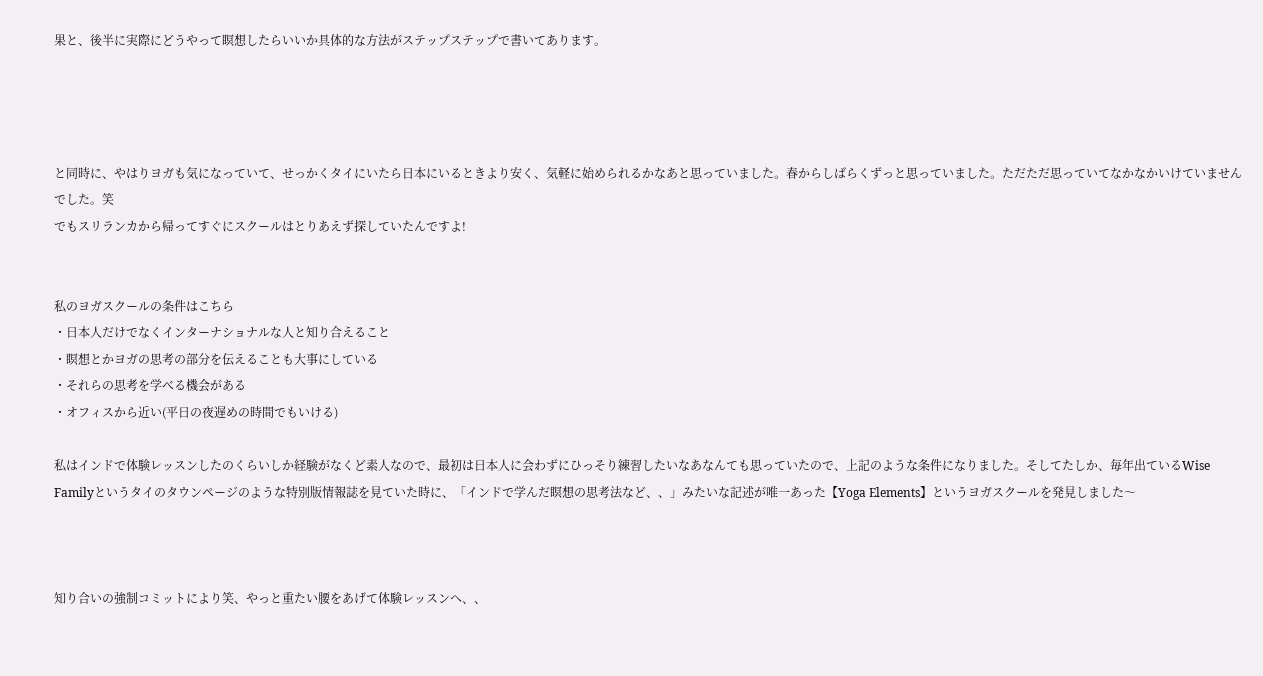果と、後半に実際にどうやって瞑想したらいいか具体的な方法がステップステップで書いてあります。




と同時に、やはりヨガも気になっていて、せっかくタイにいたら日本にいるときより安く、気軽に始められるかなあと思っていました。春からしばらくずっと思っていました。ただただ思っていてなかなかいけていませんでした。笑
でもスリランカから帰ってすぐにスクールはとりあえず探していたんですよ!


私のヨガスクールの条件はこちら
・日本人だけでなくインターナショナルな人と知り合えること
・瞑想とかヨガの思考の部分を伝えることも大事にしている
・それらの思考を学べる機会がある
・オフィスから近い(平日の夜遅めの時間でもいける)

私はインドで体験レッスンしたのくらいしか経験がなくど素人なので、最初は日本人に会わずにひっそり練習したいなあなんても思っていたので、上記のような条件になりました。そしてたしか、毎年出ているWise Familyというタイのタウンページのような特別版情報誌を見ていた時に、「インドで学んだ瞑想の思考法など、、」みたいな記述が唯一あった【Yoga Elements】というヨガスクールを発見しました〜



知り合いの強制コミットにより笑、やっと重たい腰をあげて体験レッスンへ、、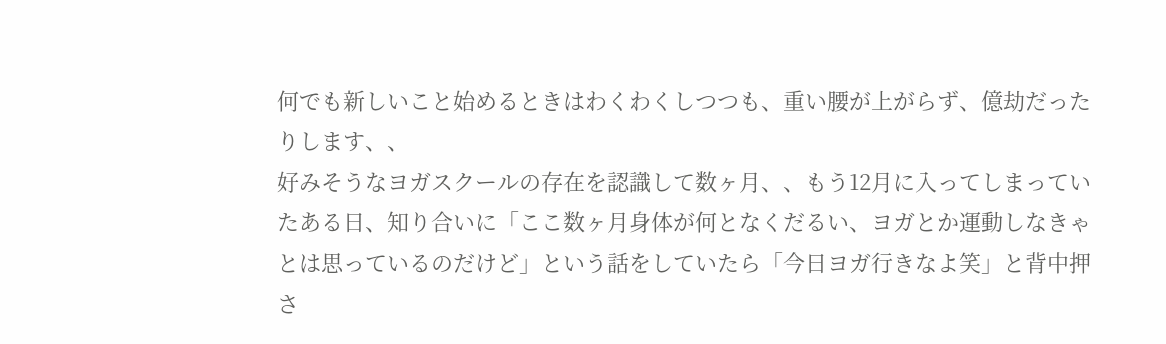何でも新しいこと始めるときはわくわくしつつも、重い腰が上がらず、億劫だったりします、、
好みそうなヨガスクールの存在を認識して数ヶ月、、もう12月に入ってしまっていたある日、知り合いに「ここ数ヶ月身体が何となくだるい、ヨガとか運動しなきゃとは思っているのだけど」という話をしていたら「今日ヨガ行きなよ笑」と背中押さ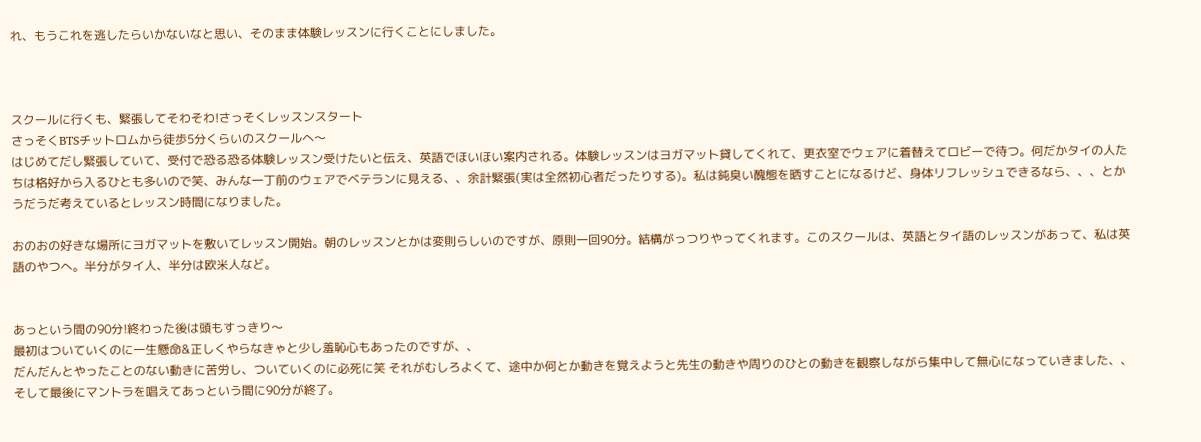れ、もうこれを逃したらいかないなと思い、そのまま体験レッスンに行くことにしました。



スクールに行くも、緊張してそわそわ!さっそくレッスンスタート
さっそくBTSチットロムから徒歩5分くらいのスクールへ〜
はじめてだし緊張していて、受付で恐る恐る体験レッスン受けたいと伝え、英語でほいほい案内される。体験レッスンはヨガマット貸してくれて、更衣室でウェアに着替えてロビーで待つ。何だかタイの人たちは格好から入るひとも多いので笑、みんな一丁前のウェアでベテランに見える、、余計緊張(実は全然初心者だったりする)。私は鈍臭い醜態を晒すことになるけど、身体リフレッシュできるなら、、、とかうだうだ考えているとレッスン時間になりました。

おのおの好きな場所にヨガマットを敷いてレッスン開始。朝のレッスンとかは変則らしいのですが、原則一回90分。結構がっつりやってくれます。このスクールは、英語とタイ語のレッスンがあって、私は英語のやつへ。半分がタイ人、半分は欧米人など。


あっという間の90分!終わった後は頭もすっきり〜
最初はついていくのに一生懸命&正しくやらなきゃと少し羞恥心もあったのですが、、
だんだんとやったことのない動きに苦労し、ついていくのに必死に笑 それがむしろよくて、途中か何とか動きを覚えようと先生の動きや周りのひとの動きを観察しながら集中して無心になっていきました、、そして最後にマントラを唱えてあっという間に90分が終了。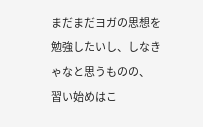まだまだヨガの思想を勉強したいし、しなきゃなと思うものの、
習い始めはこ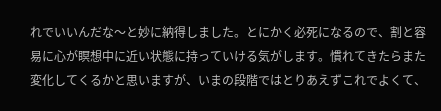れでいいんだな〜と妙に納得しました。とにかく必死になるので、割と容易に心が瞑想中に近い状態に持っていける気がします。慣れてきたらまた変化してくるかと思いますが、いまの段階ではとりあえずこれでよくて、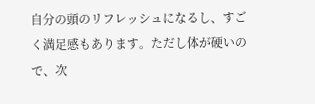自分の頭のリフレッシュになるし、すごく満足感もあります。ただし体が硬いので、次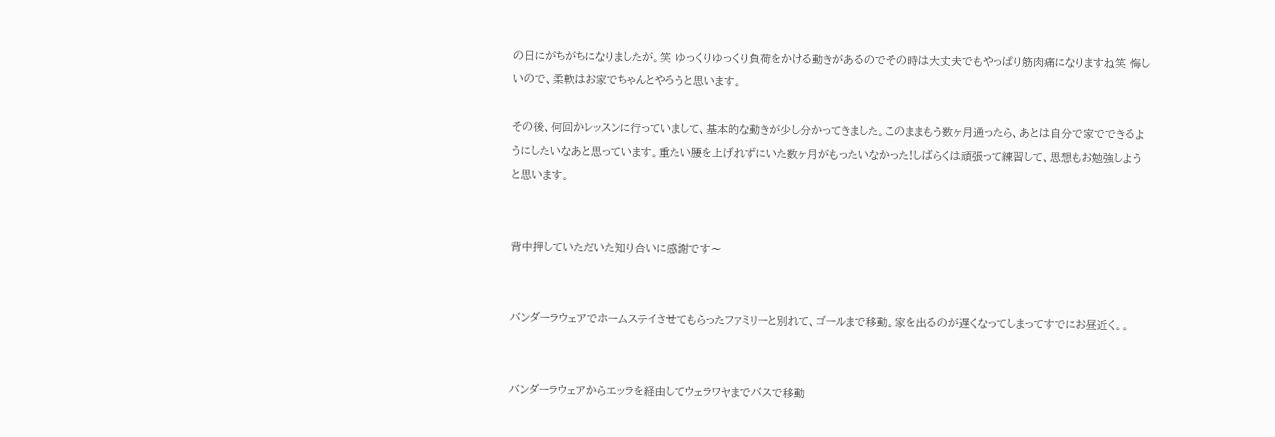の日にがちがちになりましたが。笑 ゆっくりゆっくり負荷をかける動きがあるのでその時は大丈夫でもやっぱり筋肉痛になりますね笑 悔しいので、柔軟はお家でちゃんとやろうと思います。

その後、何回かレッスンに行っていまして、基本的な動きが少し分かってきました。このままもう数ヶ月通ったら、あとは自分で家でできるようにしたいなあと思っています。重たい腰を上げれずにいた数ヶ月がもったいなかった!しばらくは頑張って練習して、思想もお勉強しようと思います。


背中押していただいた知り合いに感謝です〜


バンダーラウェアでホームステイさせてもらったファミリーと別れて、ゴールまで移動。家を出るのが遅くなってしまってすでにお昼近く。。


バンダーラウェアからエッラを経由してウェラワヤまでバスで移動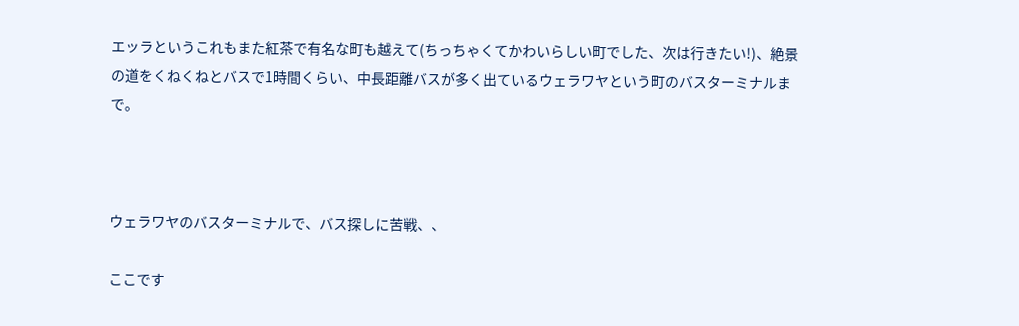エッラというこれもまた紅茶で有名な町も越えて(ちっちゃくてかわいらしい町でした、次は行きたい!)、絶景の道をくねくねとバスで1時間くらい、中長距離バスが多く出ているウェラワヤという町のバスターミナルまで。



ウェラワヤのバスターミナルで、バス探しに苦戦、、

ここです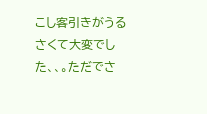こし客引きがうるさくて大変でした、、。ただでさ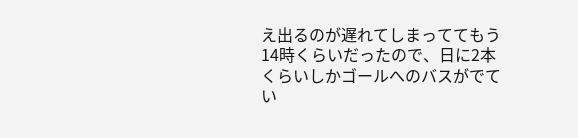え出るのが遅れてしまっててもう14時くらいだったので、日に2本くらいしかゴールへのバスがでてい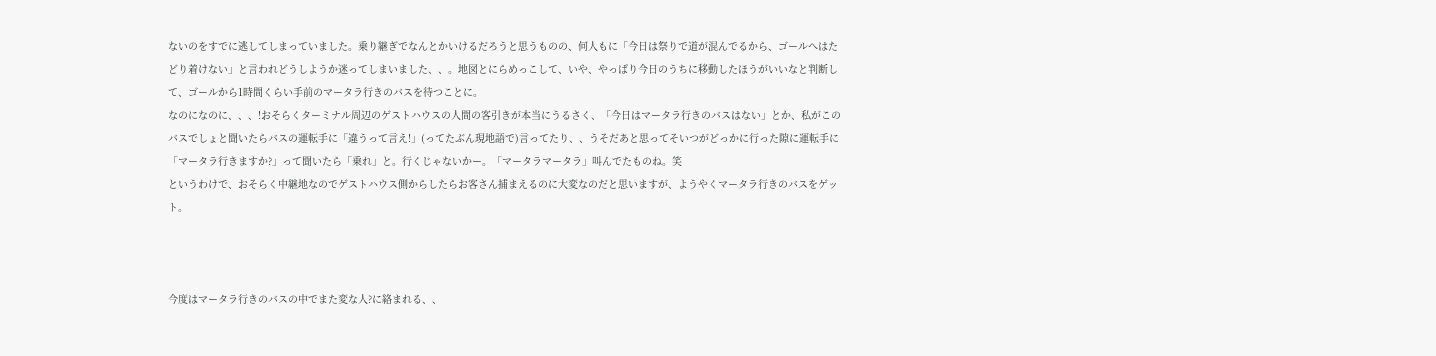ないのをすでに逃してしまっていました。乗り継ぎでなんとかいけるだろうと思うものの、何人もに「今日は祭りで道が混んでるから、ゴールへはたどり着けない」と言われどうしようか迷ってしまいました、、。地図とにらめっこして、いや、やっぱり今日のうちに移動したほうがいいなと判断して、ゴールから1時間くらい手前のマータラ行きのバスを待つことに。
なのになのに、、、!おそらくターミナル周辺のゲストハウスの人間の客引きが本当にうるさく、「今日はマータラ行きのバスはない」とか、私がこのバスでしょと聞いたらバスの運転手に「違うって言え!」(ってたぶん現地語で)言ってたり、、うそだあと思ってそいつがどっかに行った隙に運転手に「マータラ行きますか?」って聞いたら「乗れ」と。行くじゃないかー。「マータラマータラ」叫んでたものね。笑
というわけで、おそらく中継地なのでゲストハウス側からしたらお客さん捕まえるのに大変なのだと思いますが、ようやくマータラ行きのバスをゲット。



今度はマータラ行きのバスの中でまた変な人?に絡まれる、、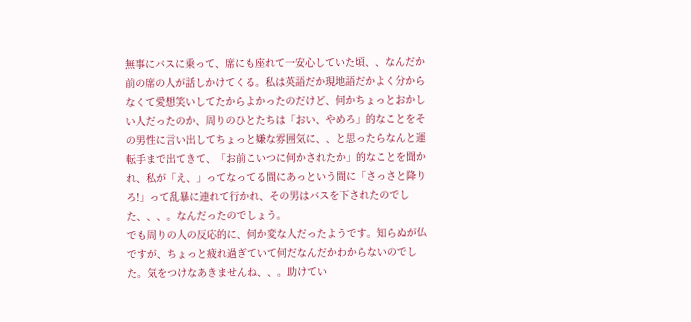無事にバスに乗って、席にも座れて一安心していた頃、、なんだか前の席の人が話しかけてくる。私は英語だか現地語だかよく分からなくて愛想笑いしてたからよかったのだけど、何かちょっとおかしい人だったのか、周りのひとたちは「おい、やめろ」的なことをその男性に言い出してちょっと嫌な雰囲気に、、と思ったらなんと運転手まで出てきて、「お前こいつに何かされたか」的なことを聞かれ、私が「え、」ってなってる間にあっという間に「さっさと降りろ!」って乱暴に連れて行かれ、その男はバスを下されたのでした、、、。なんだったのでしょう。
でも周りの人の反応的に、何か変な人だったようです。知らぬが仏ですが、ちょっと疲れ過ぎていて何だなんだかわからないのでした。気をつけなあきませんね、、。助けてい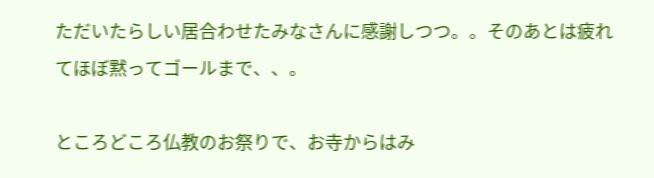ただいたらしい居合わせたみなさんに感謝しつつ。。そのあとは疲れてほぼ黙ってゴールまで、、。

ところどころ仏教のお祭りで、お寺からはみ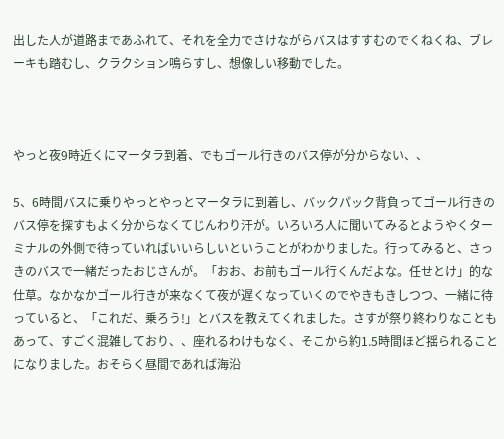出した人が道路まであふれて、それを全力でさけながらバスはすすむのでくねくね、ブレーキも踏むし、クラクション鳴らすし、想像しい移動でした。



やっと夜9時近くにマータラ到着、でもゴール行きのバス停が分からない、、

5、6時間バスに乗りやっとやっとマータラに到着し、バックパック背負ってゴール行きのバス停を探すもよく分からなくてじんわり汗が。いろいろ人に聞いてみるとようやくターミナルの外側で待っていればいいらしいということがわかりました。行ってみると、さっきのバスで一緒だったおじさんが。「おお、お前もゴール行くんだよな。任せとけ」的な仕草。なかなかゴール行きが来なくて夜が遅くなっていくのでやきもきしつつ、一緒に待っていると、「これだ、乗ろう!」とバスを教えてくれました。さすが祭り終わりなこともあって、すごく混雑しており、、座れるわけもなく、そこから約1.5時間ほど揺られることになりました。おそらく昼間であれば海沿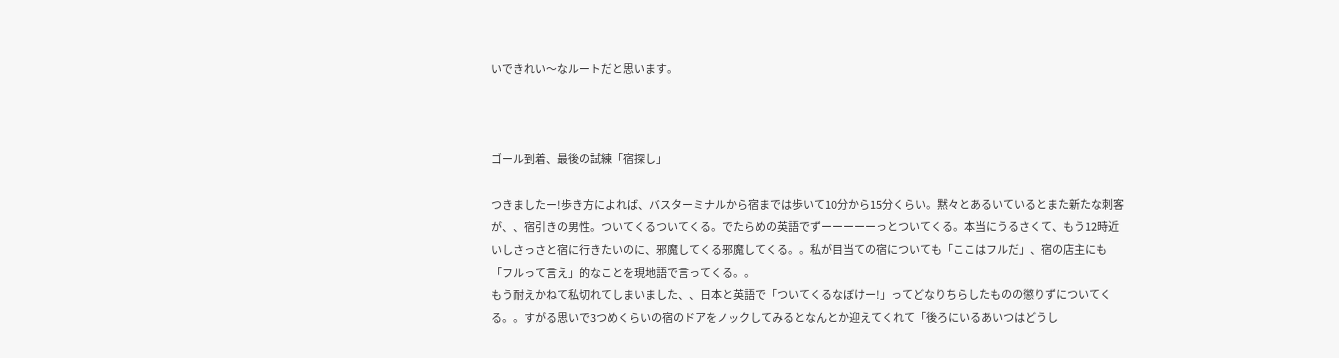いできれい〜なルートだと思います。



ゴール到着、最後の試練「宿探し」

つきましたー!歩き方によれば、バスターミナルから宿までは歩いて10分から15分くらい。黙々とあるいているとまた新たな刺客が、、宿引きの男性。ついてくるついてくる。でたらめの英語でずーーーーーっとついてくる。本当にうるさくて、もう12時近いしさっさと宿に行きたいのに、邪魔してくる邪魔してくる。。私が目当ての宿についても「ここはフルだ」、宿の店主にも「フルって言え」的なことを現地語で言ってくる。。
もう耐えかねて私切れてしまいました、、日本と英語で「ついてくるなぼけー!」ってどなりちらしたものの懲りずについてくる。。すがる思いで3つめくらいの宿のドアをノックしてみるとなんとか迎えてくれて「後ろにいるあいつはどうし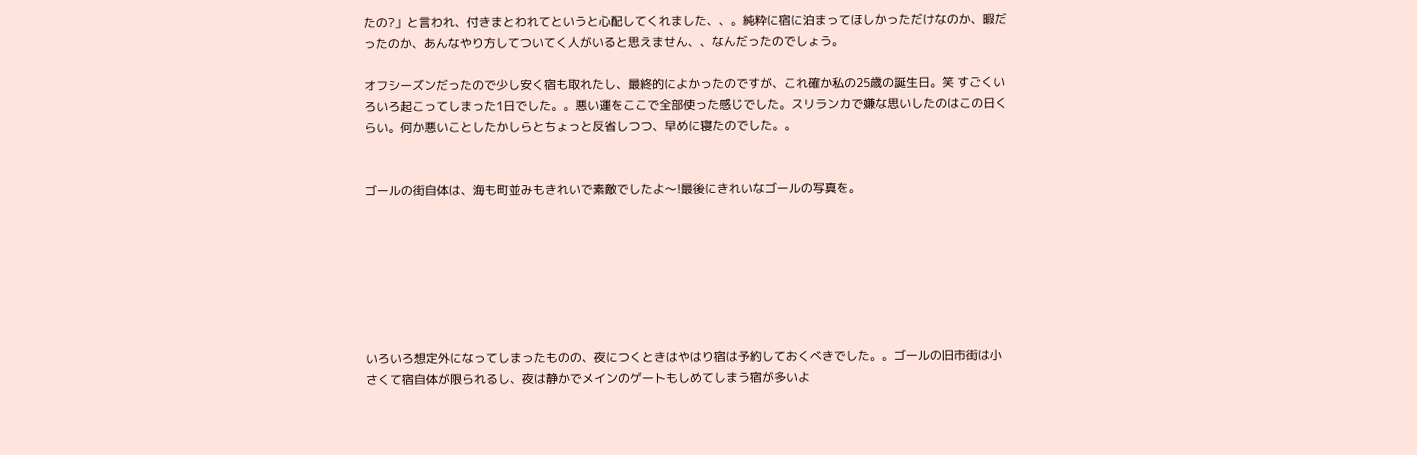たの?」と言われ、付きまとわれてというと心配してくれました、、。純粋に宿に泊まってほしかっただけなのか、暇だったのか、あんなやり方してついてく人がいると思えません、、なんだったのでしょう。

オフシーズンだったので少し安く宿も取れたし、最終的によかったのですが、これ確か私の25歳の誕生日。笑 すごくいろいろ起こってしまった1日でした。。悪い運をここで全部使った感じでした。スリランカで嫌な思いしたのはこの日くらい。何か悪いことしたかしらとちょっと反省しつつ、早めに寝たのでした。。


ゴールの街自体は、海も町並みもきれいで素敵でしたよ〜!最後にきれいなゴールの写真を。







いろいろ想定外になってしまったものの、夜につくときはやはり宿は予約しておくべきでした。。ゴールの旧市街は小さくて宿自体が限られるし、夜は静かでメインのゲートもしめてしまう宿が多いよ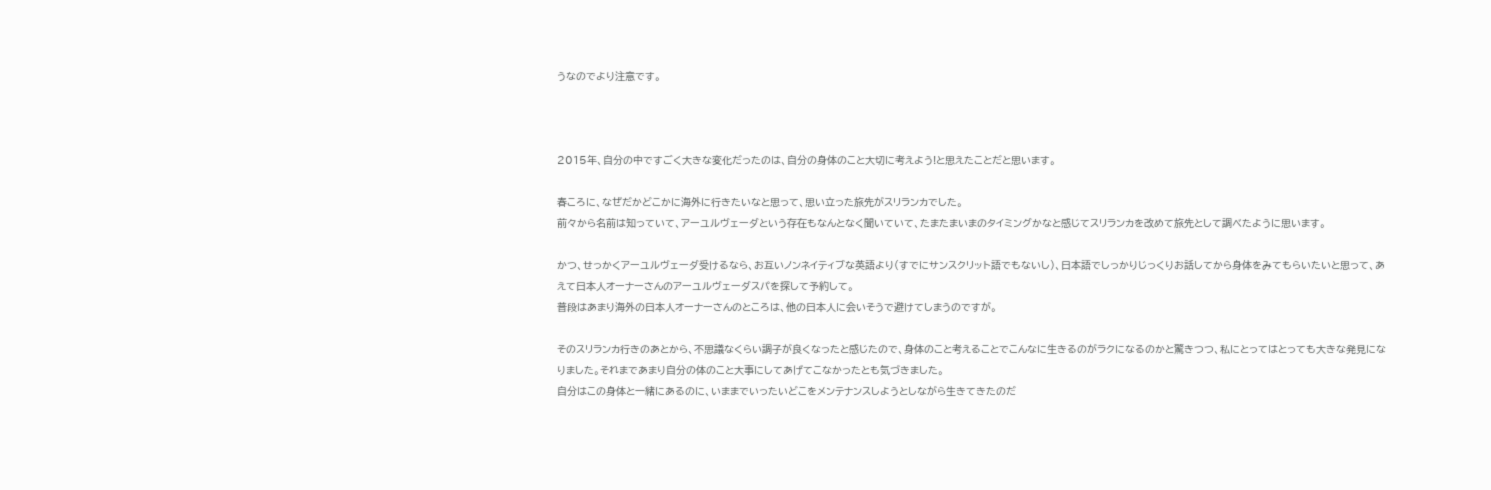うなのでより注意です。



2015年、自分の中ですごく大きな変化だったのは、自分の身体のこと大切に考えよう!と思えたことだと思います。

春ころに、なぜだかどこかに海外に行きたいなと思って、思い立った旅先がスリランカでした。
前々から名前は知っていて、アーユルヴェーダという存在もなんとなく聞いていて、たまたまいまのタイミングかなと感じてスリランカを改めて旅先として調べたように思います。

かつ、せっかくアーユルヴェーダ受けるなら、お互いノンネイティブな英語より(すでにサンスクリット語でもないし)、日本語でしっかりじっくりお話してから身体をみてもらいたいと思って、あえて日本人オーナーさんのアーユルヴェーダスパを探して予約して。
普段はあまり海外の日本人オーナーさんのところは、他の日本人に会いそうで避けてしまうのですが。

そのスリランカ行きのあとから、不思議なくらい調子が良くなったと感じたので、身体のこと考えることでこんなに生きるのがラクになるのかと驚きつつ、私にとってはとっても大きな発見になりました。それまであまり自分の体のこと大事にしてあげてこなかったとも気づきました。
自分はこの身体と一緒にあるのに、いままでいったいどこをメンテナンスしようとしながら生きてきたのだ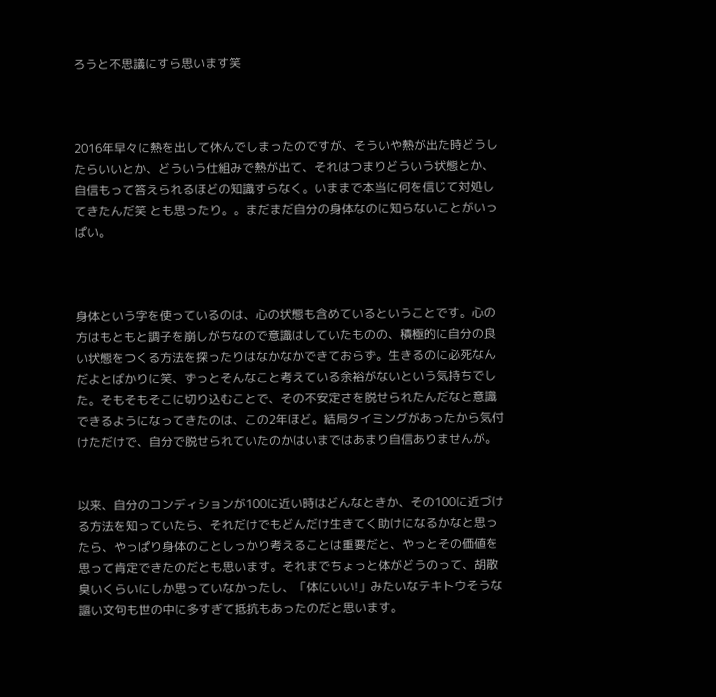ろうと不思議にすら思います笑



2016年早々に熱を出して休んでしまったのですが、そういや熱が出た時どうしたらいいとか、どういう仕組みで熱が出て、それはつまりどういう状態とか、自信もって答えられるほどの知識すらなく。いままで本当に何を信じて対処してきたんだ笑 とも思ったり。。まだまだ自分の身体なのに知らないことがいっぱい。



身体という字を使っているのは、心の状態も含めているということです。心の方はもともと調子を崩しがちなので意識はしていたものの、積極的に自分の良い状態をつくる方法を探ったりはなかなかできておらず。生きるのに必死なんだよとばかりに笑、ずっとそんなこと考えている余裕がないという気持ちでした。そもそもそこに切り込むことで、その不安定さを脱せられたんだなと意識できるようになってきたのは、この2年ほど。結局タイミングがあったから気付けただけで、自分で脱せられていたのかはいまではあまり自信ありませんが。


以来、自分のコンディションが100に近い時はどんなときか、その100に近づける方法を知っていたら、それだけでもどんだけ生きてく助けになるかなと思ったら、やっぱり身体のことしっかり考えることは重要だと、やっとその価値を思って肯定できたのだとも思います。それまでちょっと体がどうのって、胡散臭いくらいにしか思っていなかったし、「体にいい!」みたいなテキトウそうな謳い文句も世の中に多すぎて抵抗もあったのだと思います。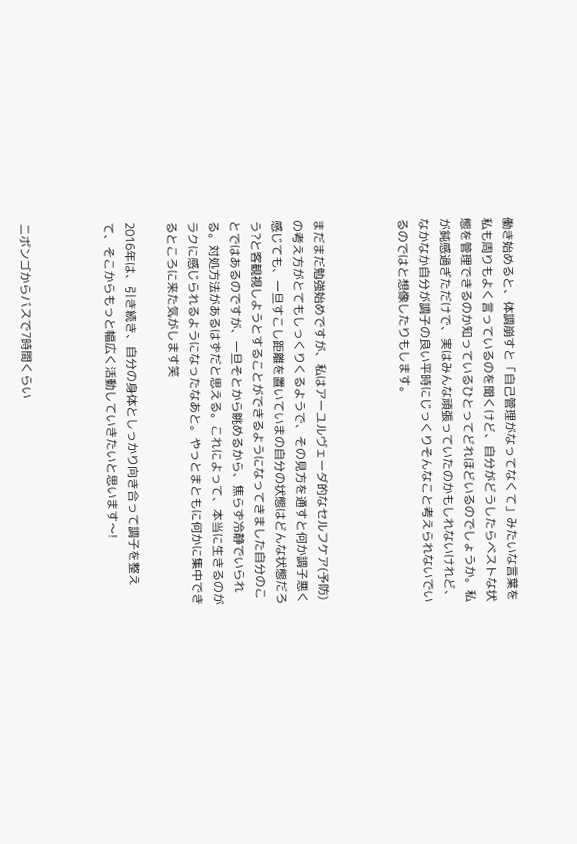働き始めると、体調崩すと「自己管理がなってなくて」みたいな言葉を私も周りもよく言っているのを聞くけど、自分がどうしたらベストな状態を管理できるのか知っているひとってどれほどいるのでしょうか。私が鈍感過ぎただけで、実はみんな頑張っていたのかもしれないけれど、なかなか自分が調子の良い平時にじっくりそんなこと考えられないでいるのではと想像したりもします。



まだまだ勉強始めですが、私はアーユルヴェーダ的なセルフケア(予防)の考え方がとてもしっくりくるようで、その見方を通すと何か調子悪く感じても、一旦すこし距離を置いていまの自分の状態はどんな状態だろう?と客観視しようとすることができるようになってきました自分のことではあるのですが、一旦そとから眺めるから、焦らず冷静でいられる。対処方法があるはずだと思える。これによって、本当に生きるのがラクに感じられるようになったなあと。やっとまともに何かに集中できるところに来た気がします笑

2016年は、引き続き、自分の身体としっかり向き合って調子を整えて、そこからもっと幅広く活動していきたいと思います〜!



ニボンゴからバスで7時間くらい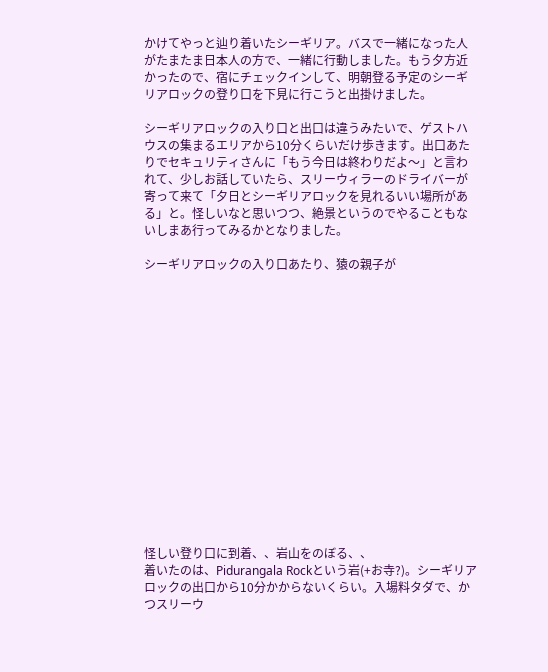かけてやっと辿り着いたシーギリア。バスで一緒になった人がたまたま日本人の方で、一緒に行動しました。もう夕方近かったので、宿にチェックインして、明朝登る予定のシーギリアロックの登り口を下見に行こうと出掛けました。

シーギリアロックの入り口と出口は違うみたいで、ゲストハウスの集まるエリアから10分くらいだけ歩きます。出口あたりでセキュリティさんに「もう今日は終わりだよ〜」と言われて、少しお話していたら、スリーウィラーのドライバーが寄って来て「夕日とシーギリアロックを見れるいい場所がある」と。怪しいなと思いつつ、絶景というのでやることもないしまあ行ってみるかとなりました。

シーギリアロックの入り口あたり、猿の親子が
















怪しい登り口に到着、、岩山をのぼる、、
着いたのは、Pidurangala Rockという岩(+お寺?)。シーギリアロックの出口から10分かからないくらい。入場料タダで、かつスリーウ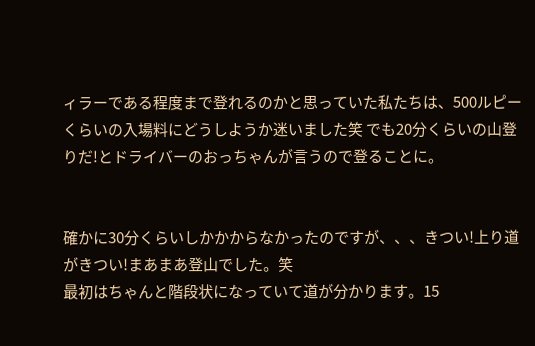ィラーである程度まで登れるのかと思っていた私たちは、500ルピーくらいの入場料にどうしようか迷いました笑 でも20分くらいの山登りだ!とドライバーのおっちゃんが言うので登ることに。


確かに30分くらいしかかからなかったのですが、、、きつい!上り道がきつい!まあまあ登山でした。笑
最初はちゃんと階段状になっていて道が分かります。15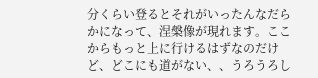分くらい登るとそれがいったんなだらかになって、涅槃像が現れます。ここからもっと上に行けるはずなのだけど、どこにも道がない、、うろうろし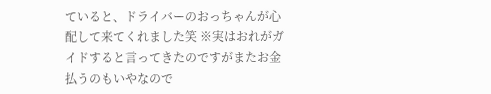ていると、ドライバーのおっちゃんが心配して来てくれました笑 ※実はおれがガイドすると言ってきたのですがまたお金払うのもいやなので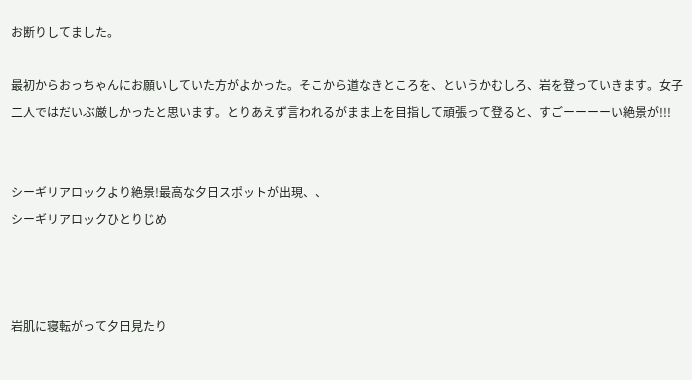お断りしてました。

最初からおっちゃんにお願いしていた方がよかった。そこから道なきところを、というかむしろ、岩を登っていきます。女子二人ではだいぶ厳しかったと思います。とりあえず言われるがまま上を目指して頑張って登ると、すごーーーーい絶景が!!!


シーギリアロックより絶景!最高な夕日スポットが出現、、
シーギリアロックひとりじめ



岩肌に寝転がって夕日見たり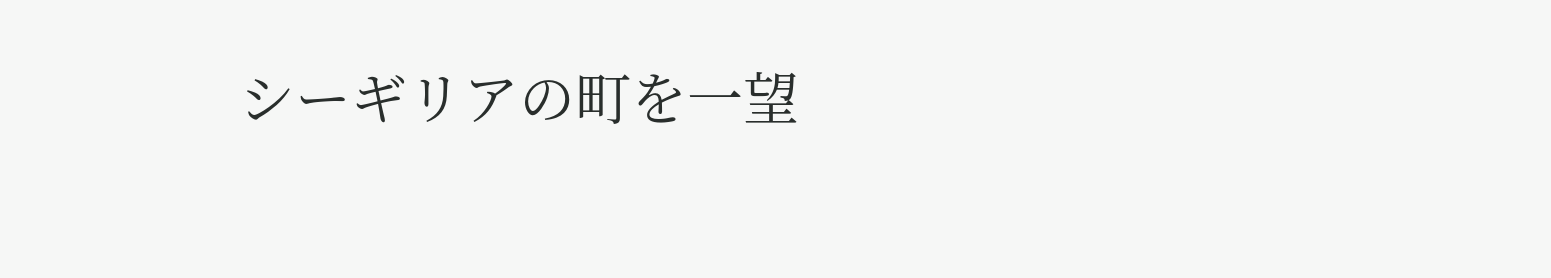シーギリアの町を一望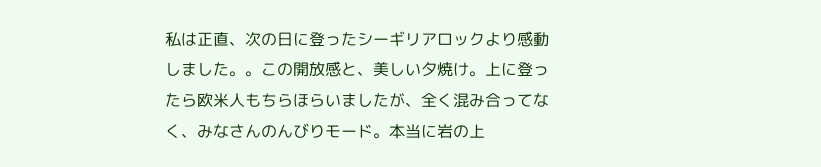私は正直、次の日に登ったシーギリアロックより感動しました。。この開放感と、美しい夕焼け。上に登ったら欧米人もちらほらいましたが、全く混み合ってなく、みなさんのんびりモード。本当に岩の上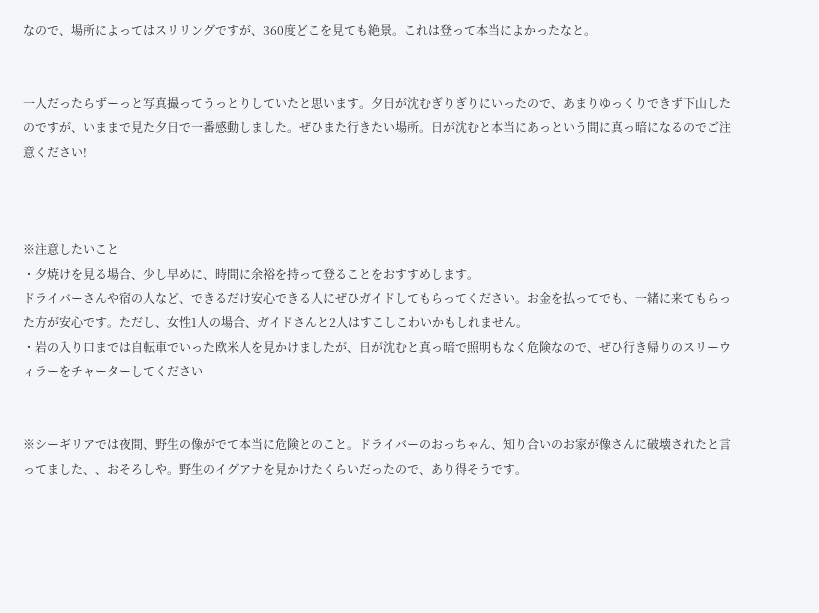なので、場所によってはスリリングですが、360度どこを見ても絶景。これは登って本当によかったなと。


一人だったらずーっと写真撮ってうっとりしていたと思います。夕日が沈むぎりぎりにいったので、あまりゆっくりできず下山したのですが、いままで見た夕日で一番感動しました。ぜひまた行きたい場所。日が沈むと本当にあっという間に真っ暗になるのでご注意ください!



※注意したいこと
・夕焼けを見る場合、少し早めに、時間に余裕を持って登ることをおすすめします。
ドライバーさんや宿の人など、できるだけ安心できる人にぜひガイドしてもらってください。お金を払ってでも、一緒に来てもらった方が安心です。ただし、女性1人の場合、ガイドさんと2人はすこしこわいかもしれません。
・岩の入り口までは自転車でいった欧米人を見かけましたが、日が沈むと真っ暗で照明もなく危険なので、ぜひ行き帰りのスリーウィラーをチャーターしてください


※シーギリアでは夜間、野生の像がでて本当に危険とのこと。ドライバーのおっちゃん、知り合いのお家が像さんに破壊されたと言ってました、、おそろしや。野生のイグアナを見かけたくらいだったので、あり得そうです。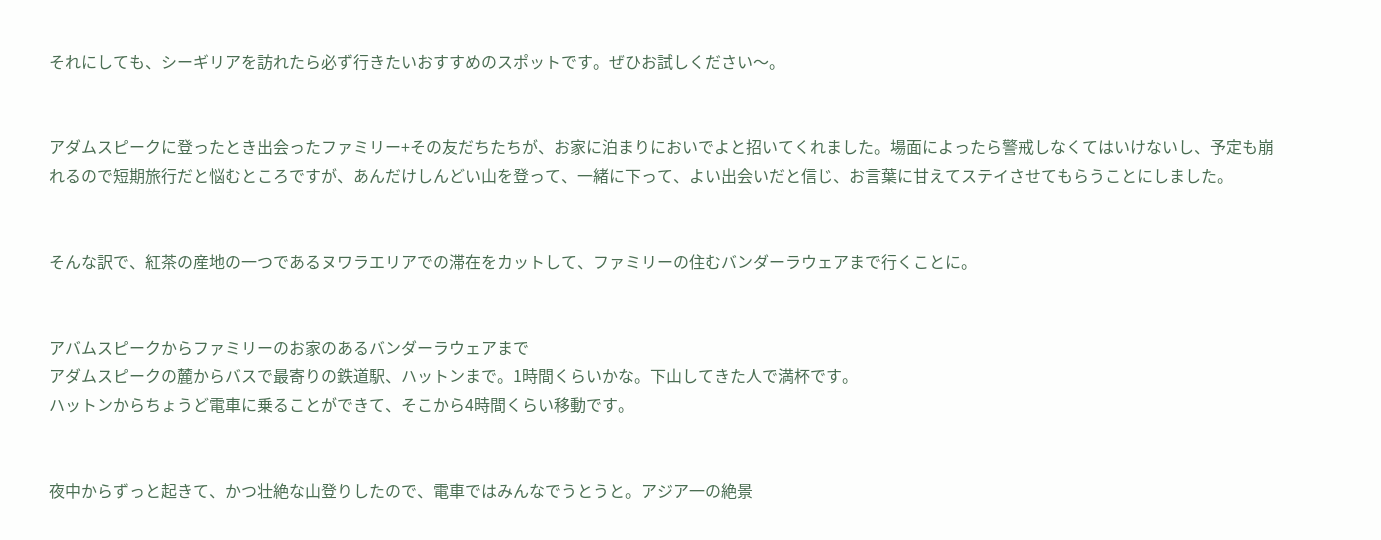それにしても、シーギリアを訪れたら必ず行きたいおすすめのスポットです。ぜひお試しください〜。


アダムスピークに登ったとき出会ったファミリー+その友だちたちが、お家に泊まりにおいでよと招いてくれました。場面によったら警戒しなくてはいけないし、予定も崩れるので短期旅行だと悩むところですが、あんだけしんどい山を登って、一緒に下って、よい出会いだと信じ、お言葉に甘えてステイさせてもらうことにしました。


そんな訳で、紅茶の産地の一つであるヌワラエリアでの滞在をカットして、ファミリーの住むバンダーラウェアまで行くことに。


アバムスピークからファミリーのお家のあるバンダーラウェアまで
アダムスピークの麓からバスで最寄りの鉄道駅、ハットンまで。1時間くらいかな。下山してきた人で満杯です。
ハットンからちょうど電車に乗ることができて、そこから4時間くらい移動です。


夜中からずっと起きて、かつ壮絶な山登りしたので、電車ではみんなでうとうと。アジア一の絶景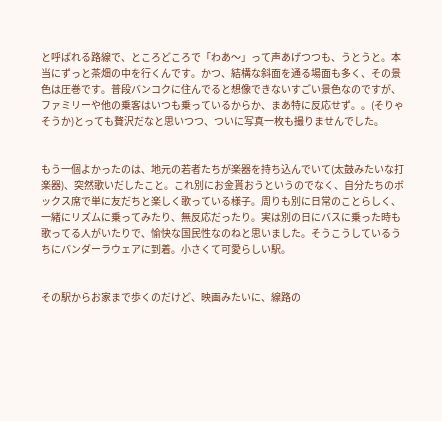と呼ばれる路線で、ところどころで「わあ〜」って声あげつつも、うとうと。本当にずっと茶畑の中を行くんです。かつ、結構な斜面を通る場面も多く、その景色は圧巻です。普段バンコクに住んでると想像できないすごい景色なのですが、ファミリーや他の乗客はいつも乗っているからか、まあ特に反応せず。。(そりゃそうか)とっても贅沢だなと思いつつ、ついに写真一枚も撮りませんでした。


もう一個よかったのは、地元の若者たちが楽器を持ち込んでいて(太鼓みたいな打楽器)、突然歌いだしたこと。これ別にお金貰おうというのでなく、自分たちのボックス席で単に友だちと楽しく歌っている様子。周りも別に日常のことらしく、一緒にリズムに乗ってみたり、無反応だったり。実は別の日にバスに乗った時も歌ってる人がいたりで、愉快な国民性なのねと思いました。そうこうしているうちにバンダーラウェアに到着。小さくて可愛らしい駅。


その駅からお家まで歩くのだけど、映画みたいに、線路の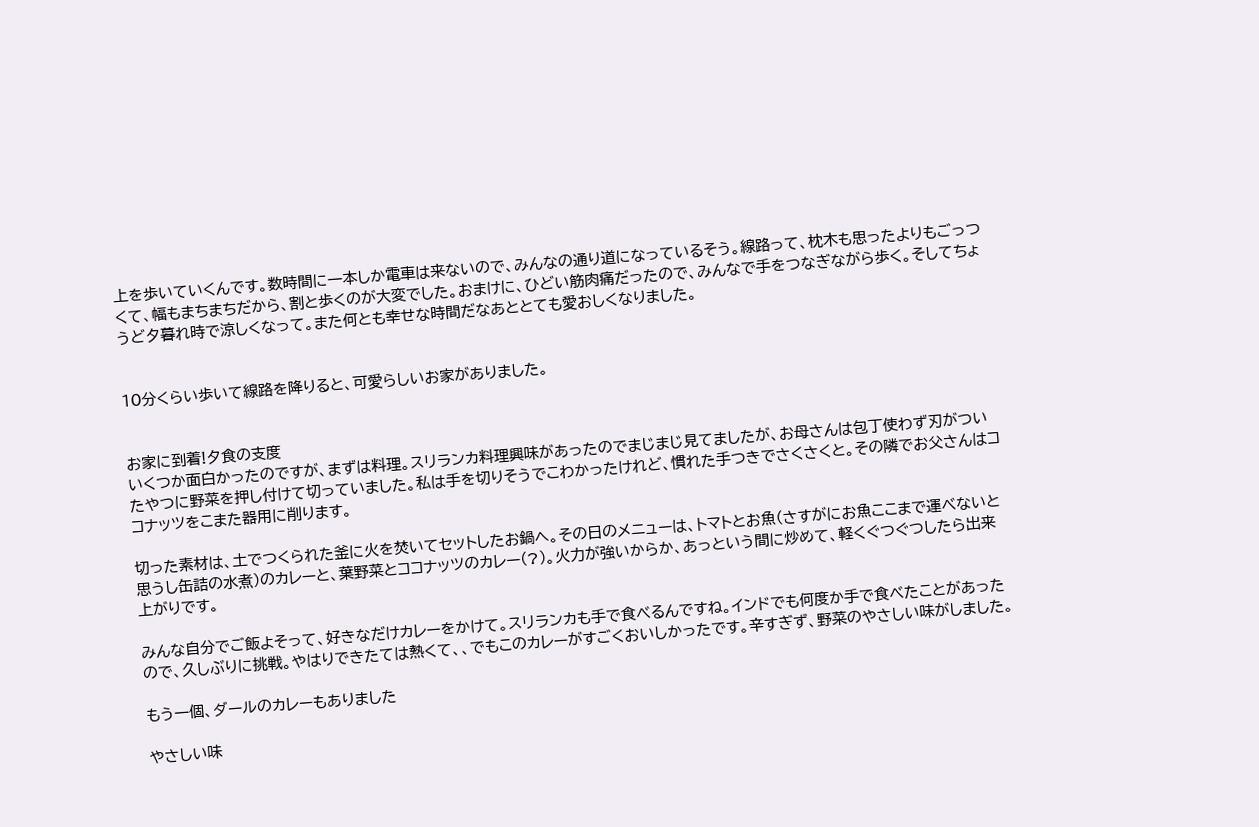上を歩いていくんです。数時間に一本しか電車は来ないので、みんなの通り道になっているそう。線路って、枕木も思ったよりもごっつくて、幅もまちまちだから、割と歩くのが大変でした。おまけに、ひどい筋肉痛だったので、みんなで手をつなぎながら歩く。そしてちょうど夕暮れ時で涼しくなって。また何とも幸せな時間だなあととても愛おしくなりました。


10分くらい歩いて線路を降りると、可愛らしいお家がありました。


お家に到着!夕食の支度
いくつか面白かったのですが、まずは料理。スリランカ料理興味があったのでまじまじ見てましたが、お母さんは包丁使わず刃がついたやつに野菜を押し付けて切っていました。私は手を切りそうでこわかったけれど、慣れた手つきでさくさくと。その隣でお父さんはココナッツをこまた器用に削ります。

切った素材は、土でつくられた釜に火を焚いてセットしたお鍋へ。その日のメニューは、トマトとお魚(さすがにお魚ここまで運べないと思うし缶詰の水煮)のカレーと、葉野菜とココナッツのカレー(?)。火力が強いからか、あっという間に炒めて、軽くぐつぐつしたら出来上がりです。

みんな自分でご飯よそって、好きなだけカレーをかけて。スリランカも手で食べるんですね。インドでも何度か手で食べたことがあったので、久しぶりに挑戦。やはりできたては熱くて、、でもこのカレーがすごくおいしかったです。辛すぎず、野菜のやさしい味がしました。

もう一個、ダールのカレーもありました

やさしい味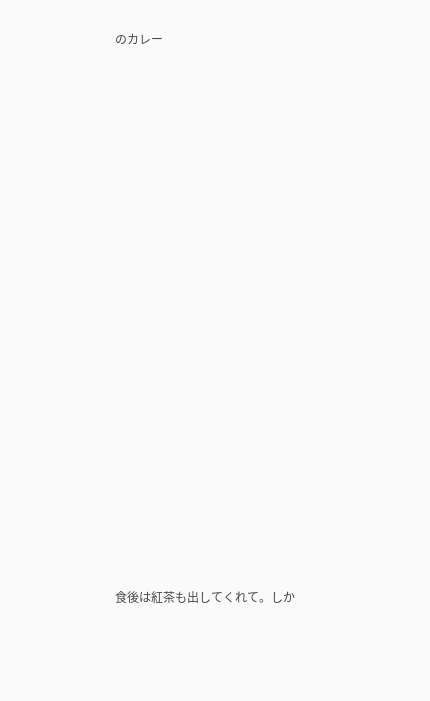のカレー





























食後は紅茶も出してくれて。しか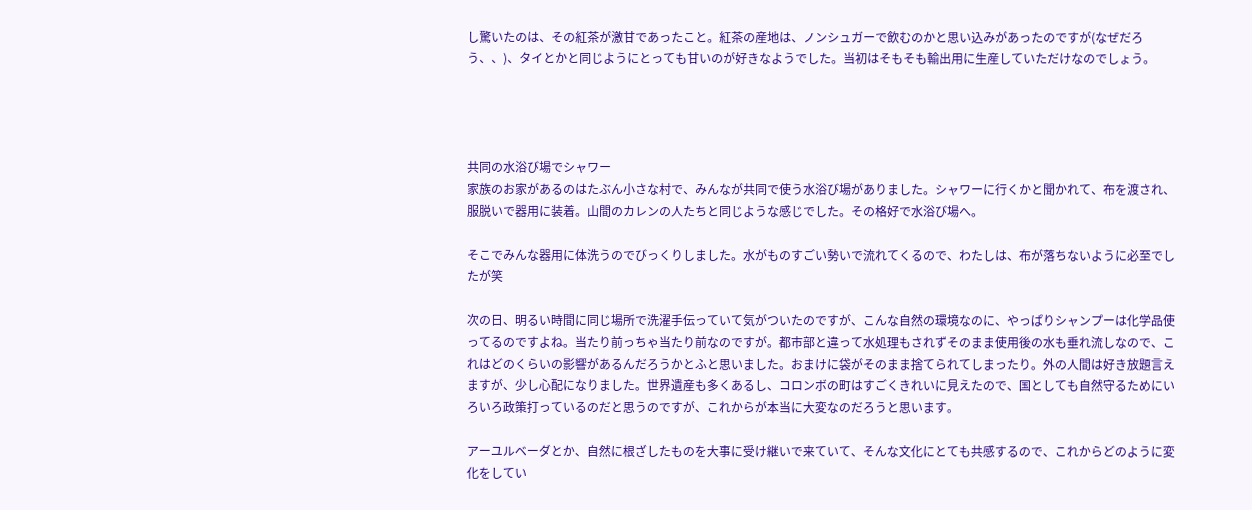し驚いたのは、その紅茶が激甘であったこと。紅茶の産地は、ノンシュガーで飲むのかと思い込みがあったのですが(なぜだろう、、)、タイとかと同じようにとっても甘いのが好きなようでした。当初はそもそも輸出用に生産していただけなのでしょう。




共同の水浴び場でシャワー
家族のお家があるのはたぶん小さな村で、みんなが共同で使う水浴び場がありました。シャワーに行くかと聞かれて、布を渡され、服脱いで器用に装着。山間のカレンの人たちと同じような感じでした。その格好で水浴び場へ。

そこでみんな器用に体洗うのでびっくりしました。水がものすごい勢いで流れてくるので、わたしは、布が落ちないように必至でしたが笑

次の日、明るい時間に同じ場所で洗濯手伝っていて気がついたのですが、こんな自然の環境なのに、やっぱりシャンプーは化学品使ってるのですよね。当たり前っちゃ当たり前なのですが。都市部と違って水処理もされずそのまま使用後の水も垂れ流しなので、これはどのくらいの影響があるんだろうかとふと思いました。おまけに袋がそのまま捨てられてしまったり。外の人間は好き放題言えますが、少し心配になりました。世界遺産も多くあるし、コロンボの町はすごくきれいに見えたので、国としても自然守るためにいろいろ政策打っているのだと思うのですが、これからが本当に大変なのだろうと思います。

アーユルベーダとか、自然に根ざしたものを大事に受け継いで来ていて、そんな文化にとても共感するので、これからどのように変化をしてい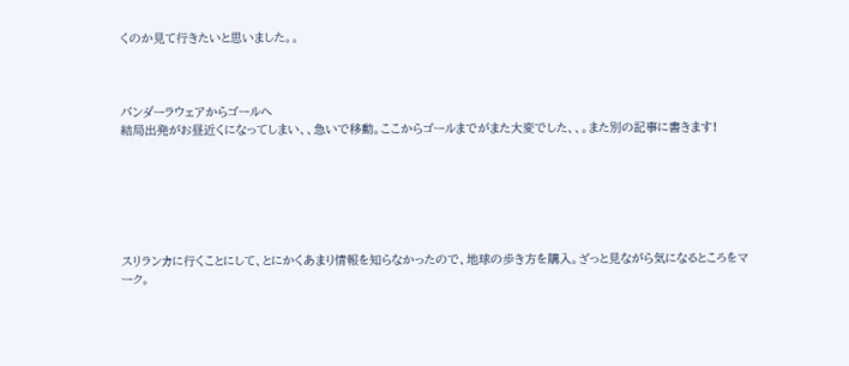くのか見て行きたいと思いました。。



バンダーラウェアからゴールへ
結局出発がお昼近くになってしまい、、急いで移動。ここからゴールまでがまた大変でした、、。また別の記事に書きます!






スリランカに行くことにして、とにかくあまり情報を知らなかったので、地球の歩き方を購入。ざっと見ながら気になるところをマーク。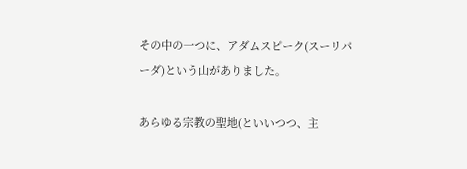その中の一つに、アダムスピーク(スーリパーダ)という山がありました。

あらゆる宗教の聖地(といいつつ、主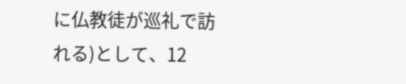に仏教徒が巡礼で訪れる)として、12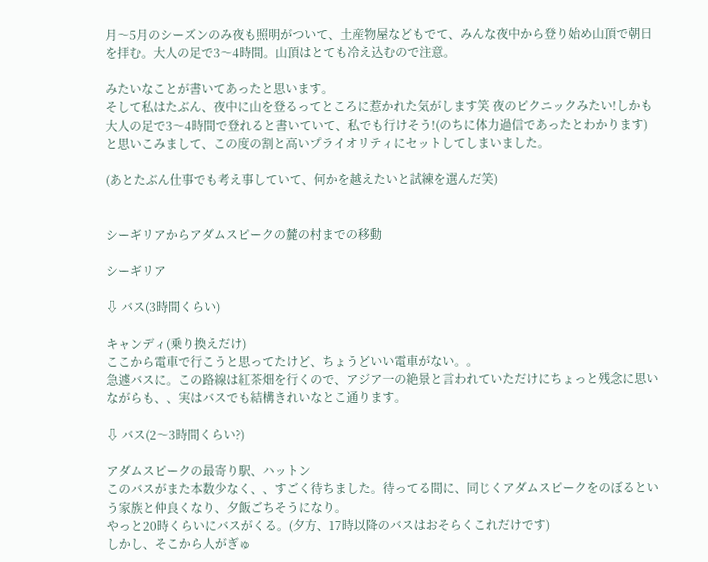月〜5月のシーズンのみ夜も照明がついて、土産物屋などもでて、みんな夜中から登り始め山頂で朝日を拝む。大人の足で3〜4時間。山頂はとても冷え込むので注意。

みたいなことが書いてあったと思います。
そして私はたぶん、夜中に山を登るってところに惹かれた気がします笑 夜のピクニックみたい!しかも大人の足で3〜4時間で登れると書いていて、私でも行けそう!(のちに体力過信であったとわかります)と思いこみまして、この度の割と高いプライオリティにセットしてしまいました。

(あとたぶん仕事でも考え事していて、何かを越えたいと試練を選んだ笑)


シーギリアからアダムスピークの麓の村までの移動

シーギリア

⇩ バス(3時間くらい)

キャンディ(乗り換えだけ)
ここから電車で行こうと思ってたけど、ちょうどいい電車がない。。
急遽バスに。この路線は紅茶畑を行くので、アジア一の絶景と言われていただけにちょっと残念に思いながらも、、実はバスでも結構きれいなとこ通ります。

⇩ バス(2〜3時間くらい?)

アダムスピークの最寄り駅、ハットン
このバスがまた本数少なく、、すごく待ちました。待ってる間に、同じくアダムスピークをのぼるという家族と仲良くなり、夕飯ごちそうになり。
やっと20時くらいにバスがくる。(夕方、17時以降のバスはおそらくこれだけです)
しかし、そこから人がぎゅ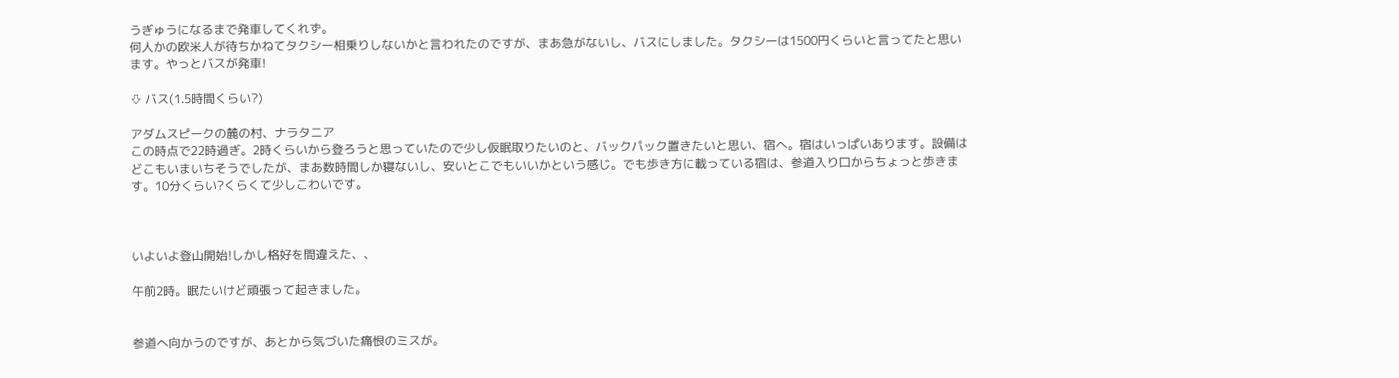うぎゅうになるまで発車してくれず。
何人かの欧米人が待ちかねてタクシー相乗りしないかと言われたのですが、まあ急がないし、バスにしました。タクシーは1500円くらいと言ってたと思います。やっとバスが発車!

⇩ バス(1.5時間くらい?)

アダムスピークの麓の村、ナラタニア
この時点で22時過ぎ。2時くらいから登ろうと思っていたので少し仮眠取りたいのと、バックパック置きたいと思い、宿へ。宿はいっぱいあります。設備はどこもいまいちそうでしたが、まあ数時間しか寝ないし、安いとこでもいいかという感じ。でも歩き方に載っている宿は、参道入り口からちょっと歩きます。10分くらい?くらくて少しこわいです。



いよいよ登山開始!しかし格好を間違えた、、

午前2時。眠たいけど頑張って起きました。


参道へ向かうのですが、あとから気づいた痛恨のミスが。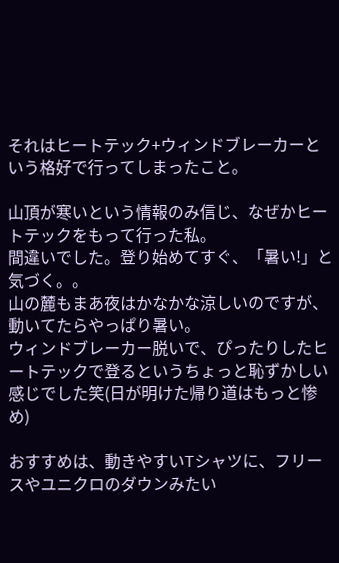それはヒートテック+ウィンドブレーカーという格好で行ってしまったこと。

山頂が寒いという情報のみ信じ、なぜかヒートテックをもって行った私。
間違いでした。登り始めてすぐ、「暑い!」と気づく。。
山の麓もまあ夜はかなかな涼しいのですが、動いてたらやっぱり暑い。
ウィンドブレーカー脱いで、ぴったりしたヒートテックで登るというちょっと恥ずかしい感じでした笑(日が明けた帰り道はもっと惨め)

おすすめは、動きやすいTシャツに、フリースやユニクロのダウンみたい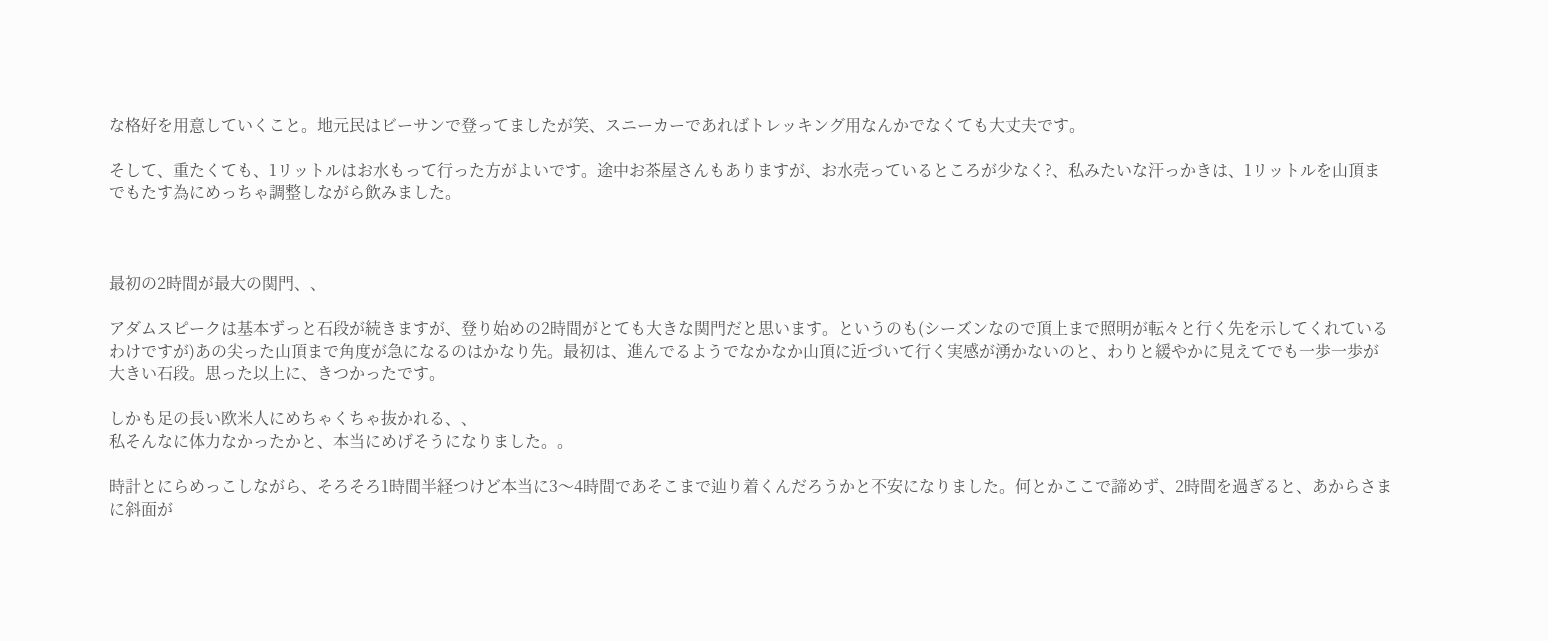な格好を用意していくこと。地元民はビーサンで登ってましたが笑、スニーカーであればトレッキング用なんかでなくても大丈夫です。

そして、重たくても、1リットルはお水もって行った方がよいです。途中お茶屋さんもありますが、お水売っているところが少なく?、私みたいな汗っかきは、1リットルを山頂までもたす為にめっちゃ調整しながら飲みました。



最初の2時間が最大の関門、、

アダムスピークは基本ずっと石段が続きますが、登り始めの2時間がとても大きな関門だと思います。というのも(シーズンなので頂上まで照明が転々と行く先を示してくれているわけですが)あの尖った山頂まで角度が急になるのはかなり先。最初は、進んでるようでなかなか山頂に近づいて行く実感が湧かないのと、わりと緩やかに見えてでも一歩一歩が大きい石段。思った以上に、きつかったです。

しかも足の長い欧米人にめちゃくちゃ抜かれる、、
私そんなに体力なかったかと、本当にめげそうになりました。。

時計とにらめっこしながら、そろそろ1時間半経つけど本当に3〜4時間であそこまで辿り着くんだろうかと不安になりました。何とかここで諦めず、2時間を過ぎると、あからさまに斜面が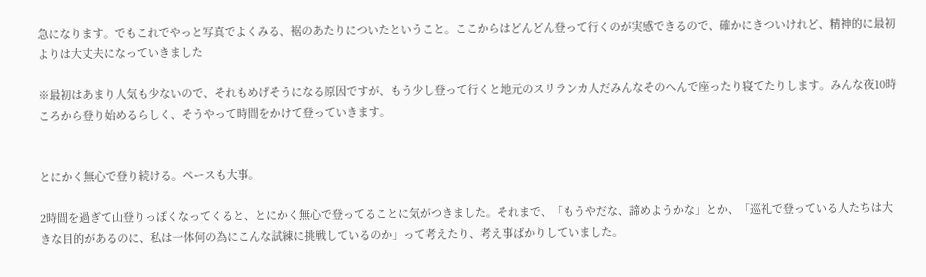急になります。でもこれでやっと写真でよくみる、裾のあたりについたということ。ここからはどんどん登って行くのが実感できるので、確かにきついけれど、精神的に最初よりは大丈夫になっていきました

※最初はあまり人気も少ないので、それもめげそうになる原因ですが、もう少し登って行くと地元のスリランカ人だみんなそのへんで座ったり寝てたりします。みんな夜10時ころから登り始めるらしく、そうやって時間をかけて登っていきます。


とにかく無心で登り続ける。ペースも大事。

2時間を過ぎて山登りっぽくなってくると、とにかく無心で登ってることに気がつきました。それまで、「もうやだな、諦めようかな」とか、「巡礼で登っている人たちは大きな目的があるのに、私は一体何の為にこんな試練に挑戦しているのか」って考えたり、考え事ばかりしていました。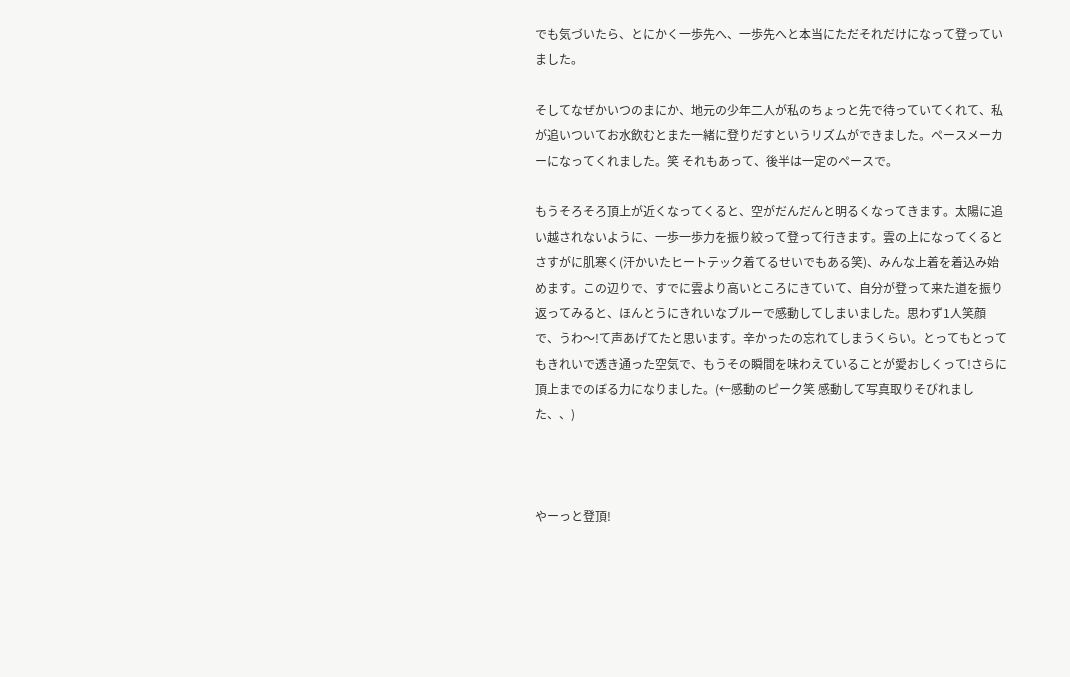でも気づいたら、とにかく一歩先へ、一歩先へと本当にただそれだけになって登っていました。

そしてなぜかいつのまにか、地元の少年二人が私のちょっと先で待っていてくれて、私が追いついてお水飲むとまた一緒に登りだすというリズムができました。ペースメーカーになってくれました。笑 それもあって、後半は一定のペースで。

もうそろそろ頂上が近くなってくると、空がだんだんと明るくなってきます。太陽に追い越されないように、一歩一歩力を振り絞って登って行きます。雲の上になってくるとさすがに肌寒く(汗かいたヒートテック着てるせいでもある笑)、みんな上着を着込み始めます。この辺りで、すでに雲より高いところにきていて、自分が登って来た道を振り返ってみると、ほんとうにきれいなブルーで感動してしまいました。思わず1人笑顔で、うわ〜!て声あげてたと思います。辛かったの忘れてしまうくらい。とってもとってもきれいで透き通った空気で、もうその瞬間を味わえていることが愛おしくって!さらに頂上までのぼる力になりました。(←感動のピーク笑 感動して写真取りそびれました、、)



やーっと登頂!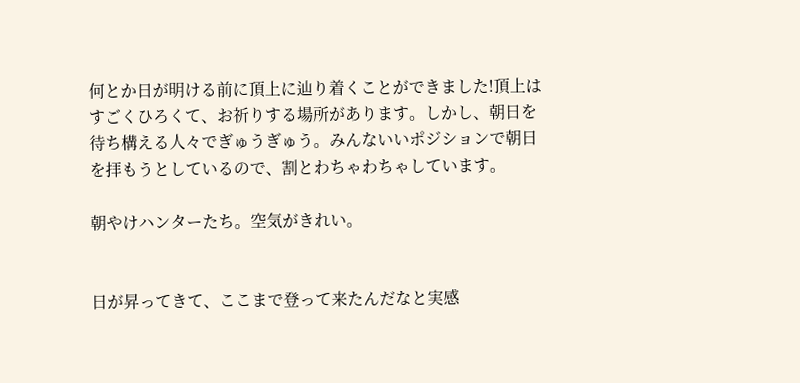何とか日が明ける前に頂上に辿り着くことができました!頂上はすごくひろくて、お祈りする場所があります。しかし、朝日を待ち構える人々でぎゅうぎゅう。みんないいポジションで朝日を拝もうとしているので、割とわちゃわちゃしています。

朝やけハンターたち。空気がきれい。


日が昇ってきて、ここまで登って来たんだなと実感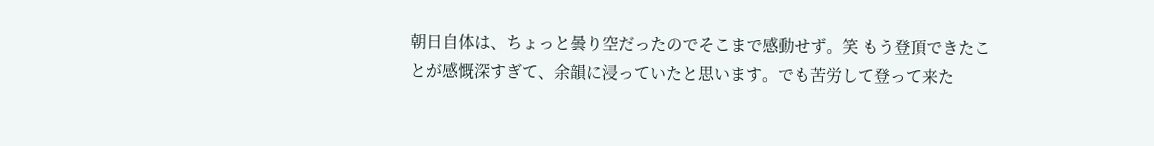朝日自体は、ちょっと曇り空だったのでそこまで感動せず。笑 もう登頂できたことが感慨深すぎて、余韻に浸っていたと思います。でも苦労して登って来た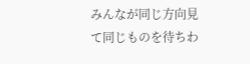みんなが同じ方向見て同じものを待ちわ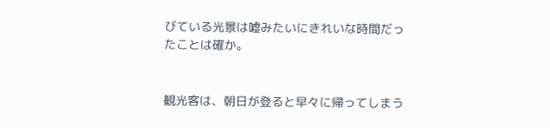びている光景は嘘みたいにきれいな時間だったことは確か。


観光客は、朝日が登ると早々に帰ってしまう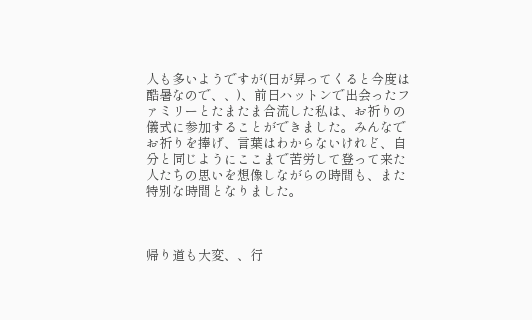人も多いようですが(日が昇ってくると今度は酷暑なので、、)、前日ハットンで出会ったファミリーとたまたま合流した私は、お祈りの儀式に参加することができました。みんなでお祈りを捧げ、言葉はわからないけれど、自分と同じようにここまで苦労して登って来た人たちの思いを想像しながらの時間も、また特別な時間となりました。



帰り道も大変、、行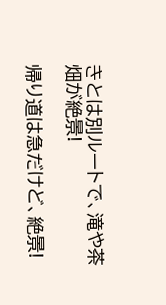きとは別ルートで、滝や茶畑が絶景!

帰り道は急だけど、絶景!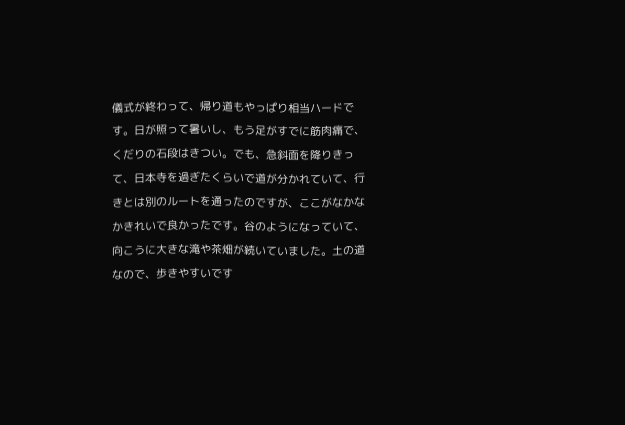儀式が終わって、帰り道もやっぱり相当ハードです。日が照って暑いし、もう足がすでに筋肉痛で、くだりの石段はきつい。でも、急斜面を降りきって、日本寺を過ぎたくらいで道が分かれていて、行きとは別のルートを通ったのですが、ここがなかなかきれいで良かったです。谷のようになっていて、向こうに大きな滝や茶畑が続いていました。土の道なので、歩きやすいです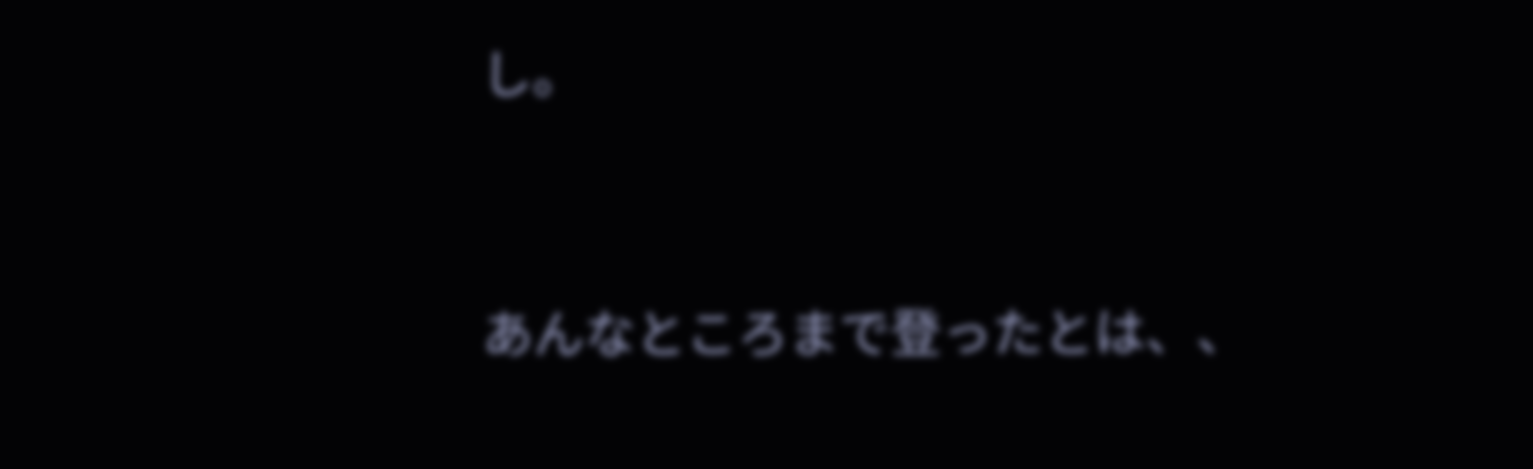し。


あんなところまで登ったとは、、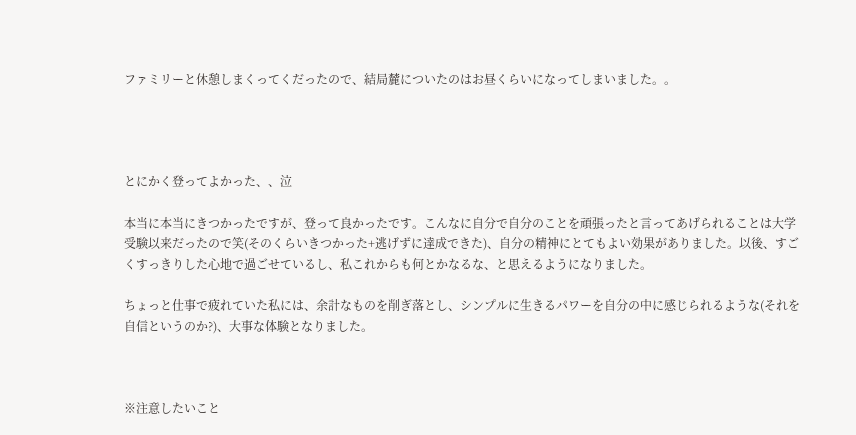ファミリーと休憩しまくってくだったので、結局麓についたのはお昼くらいになってしまいました。。




とにかく登ってよかった、、泣

本当に本当にきつかったですが、登って良かったです。こんなに自分で自分のことを頑張ったと言ってあげられることは大学受験以来だったので笑(そのくらいきつかった+逃げずに達成できた)、自分の精神にとてもよい効果がありました。以後、すごくすっきりした心地で過ごせているし、私これからも何とかなるな、と思えるようになりました。

ちょっと仕事で疲れていた私には、余計なものを削ぎ落とし、シンプルに生きるパワーを自分の中に感じられるような(それを自信というのか?)、大事な体験となりました。



※注意したいこと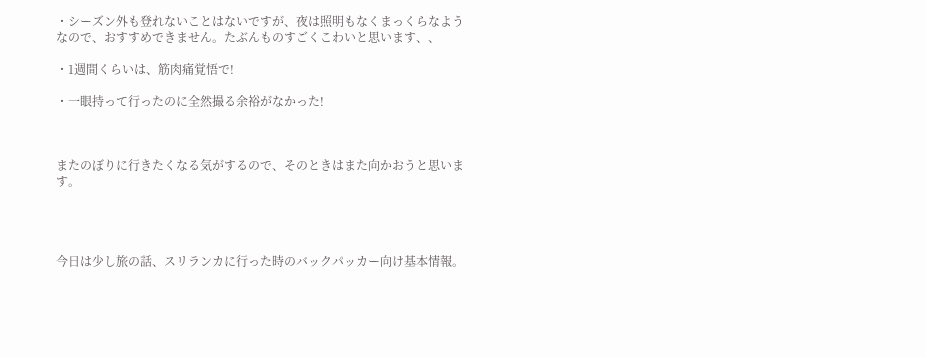・シーズン外も登れないことはないですが、夜は照明もなくまっくらなようなので、おすすめできません。たぶんものすごくこわいと思います、、

・1週間くらいは、筋肉痛覚悟で!

・一眼持って行ったのに全然撮る余裕がなかった!



またのぼりに行きたくなる気がするので、そのときはまた向かおうと思います。




今日は少し旅の話、スリランカに行った時のバックパッカー向け基本情報。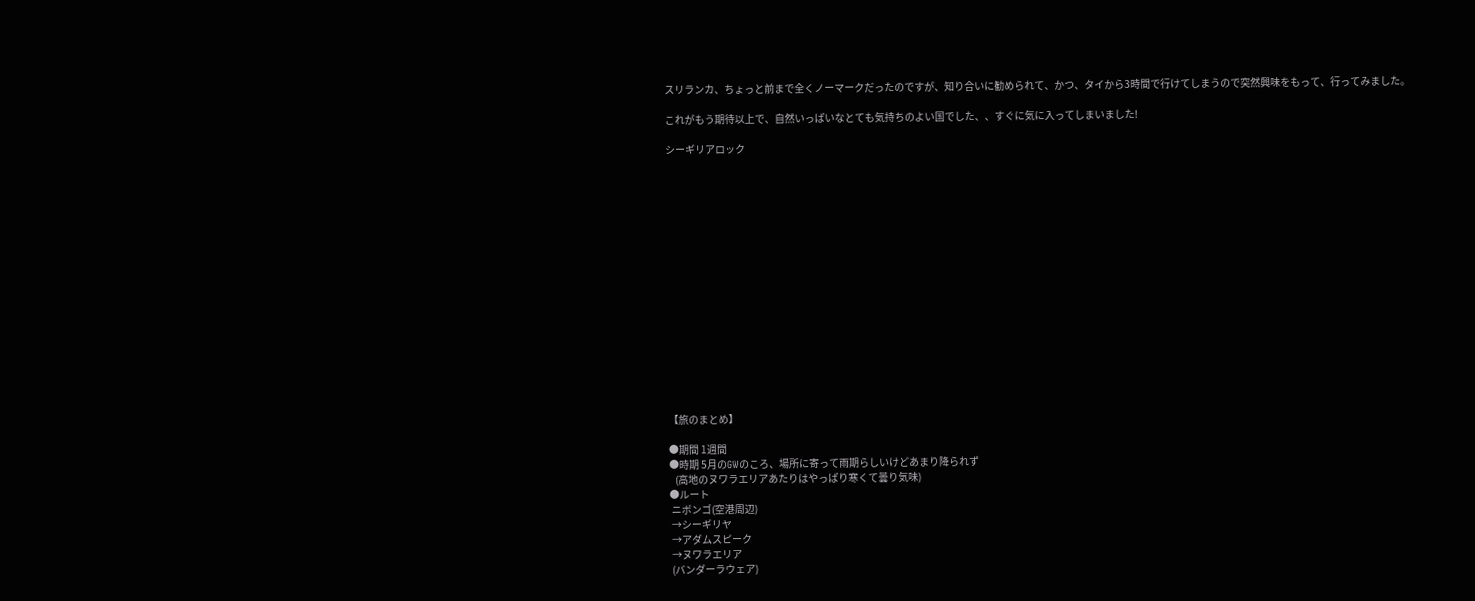スリランカ、ちょっと前まで全くノーマークだったのですが、知り合いに勧められて、かつ、タイから3時間で行けてしまうので突然興味をもって、行ってみました。

これがもう期待以上で、自然いっぱいなとても気持ちのよい国でした、、すぐに気に入ってしまいました!

シーギリアロック

















【旅のまとめ】

●期間 1週間
●時期 5月のGWのころ、場所に寄って雨期らしいけどあまり降られず
   (高地のヌワラエリアあたりはやっぱり寒くて曇り気味)
●ルート
 ニボンゴ(空港周辺)
 →シーギリヤ
 →アダムスピーク
 →ヌワラエリア
 (バンダーラウェア)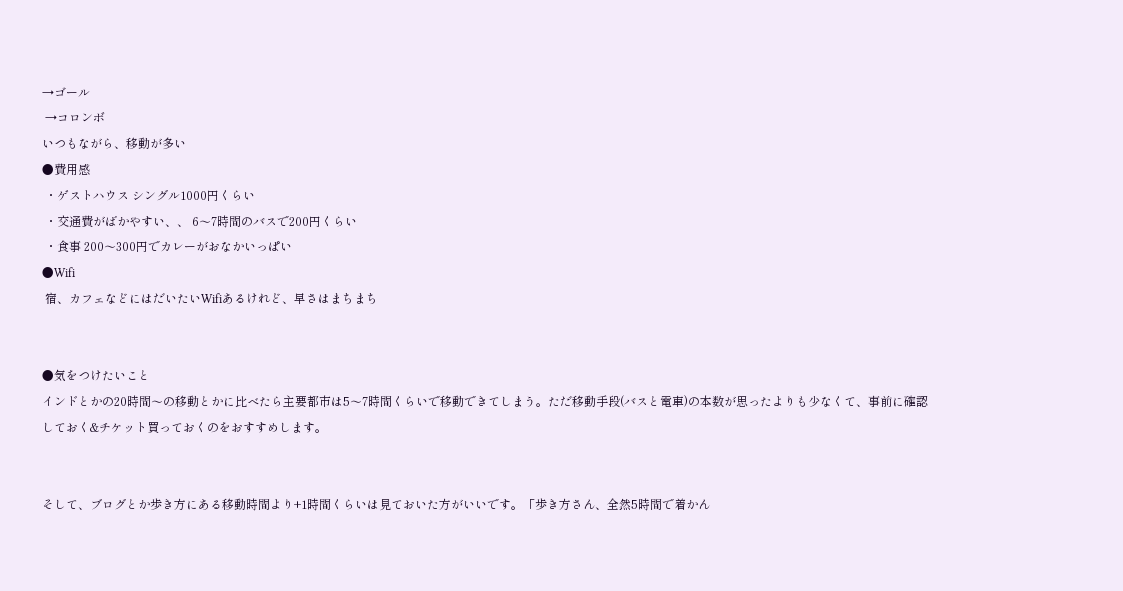→ゴール
 →コロンボ
いつもながら、移動が多い
●費用感
 ・ゲストハウス シングル1000円くらい
 ・交通費がばかやすい、、 6〜7時間のバスで200円くらい
 ・食事 200〜300円でカレーがおなかいっぱい
●Wifi
 宿、カフェなどにはだいたいWifiあるけれど、早さはまちまち


●気をつけたいこと
インドとかの20時間〜の移動とかに比べたら主要都市は5〜7時間くらいで移動できてしまう。ただ移動手段(バスと電車)の本数が思ったよりも少なくて、事前に確認しておく&チケット買っておくのをおすすめします。


そして、ブログとか歩き方にある移動時間より+1時間くらいは見ておいた方がいいです。「歩き方さん、全然5時間で着かん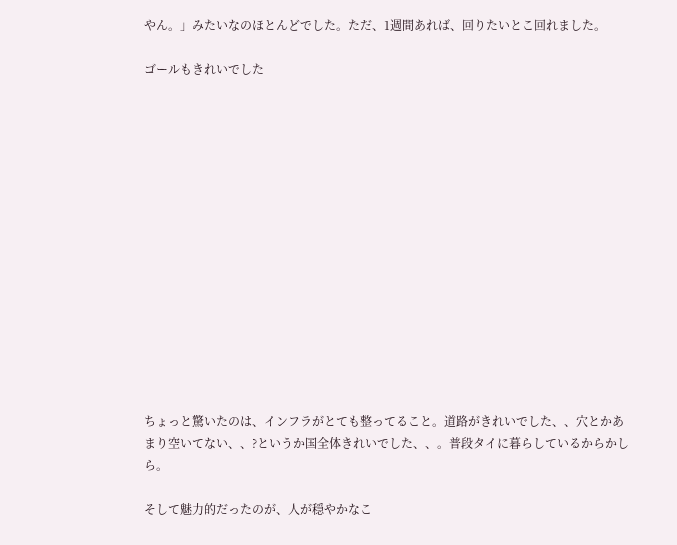やん。」みたいなのほとんどでした。ただ、1週間あれば、回りたいとこ回れました。

ゴールもきれいでした















ちょっと驚いたのは、インフラがとても整ってること。道路がきれいでした、、穴とかあまり空いてない、、?というか国全体きれいでした、、。普段タイに暮らしているからかしら。

そして魅力的だったのが、人が穏やかなこ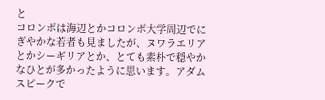と
コロンボは海辺とかコロンボ大学周辺でにぎやかな若者も見ましたが、ヌワラエリアとかシーギリアとか、とても素朴で穏やかなひとが多かったように思います。アダムスピークで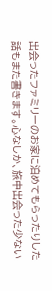出会ったファミリーのお家に泊めてもらったりした話もまた書きます。心なしか、旅中出会った少ない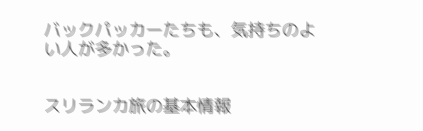バックパッカーたちも、気持ちのよい人が多かった。


スリランカ旅の基本情報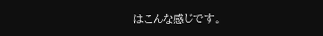はこんな感じです。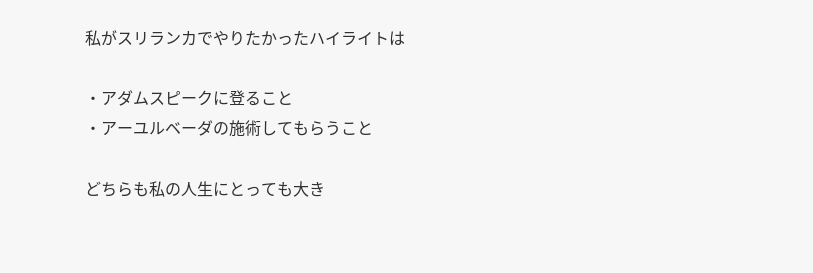私がスリランカでやりたかったハイライトは

・アダムスピークに登ること
・アーユルベーダの施術してもらうこと

どちらも私の人生にとっても大き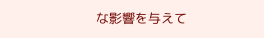な影響を与えて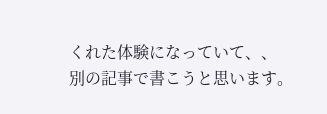くれた体験になっていて、、
別の記事で書こうと思います。